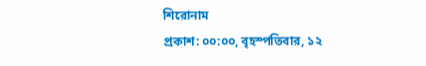শিরোনাম
প্রকাশ: ০০:০০, বৃহস্পতিবার, ১২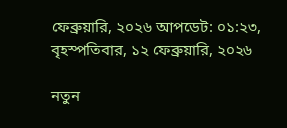ফেব্রুয়ারি, ২০২৬ আপডেট: ০১:২৩, বৃহস্পতিবার, ১২ ফেব্রুয়ারি, ২০২৬

নতুন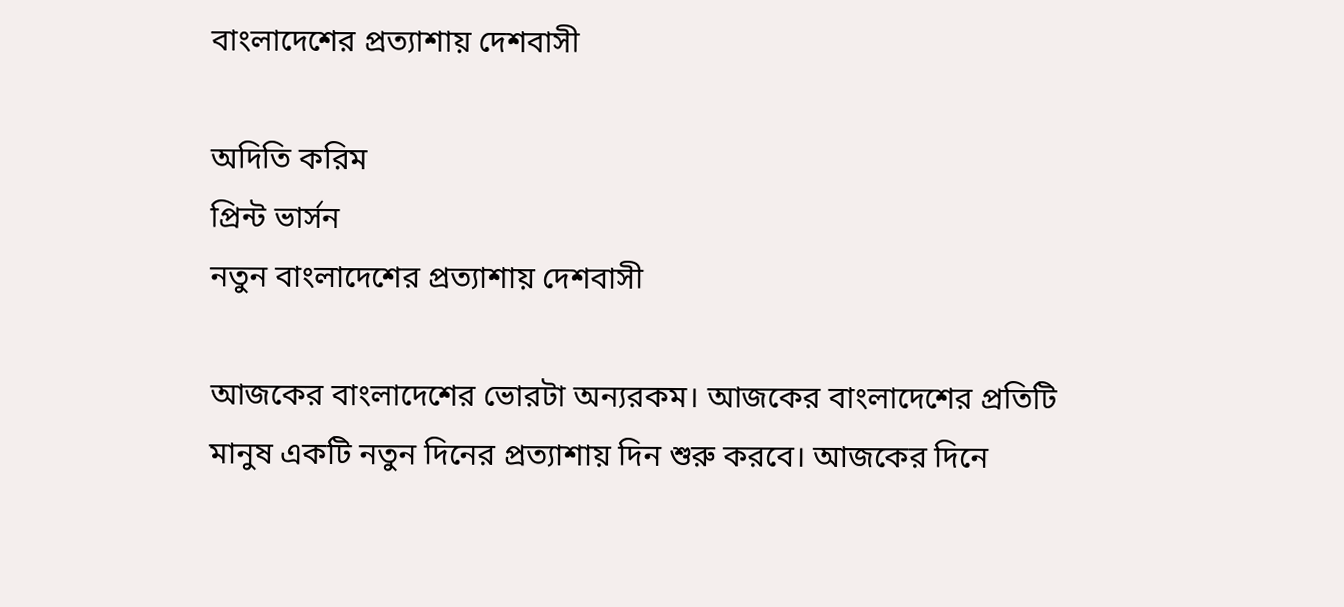বাংলাদেশের প্রত্যাশায় দেশবাসী

অদিতি করিম
প্রিন্ট ভার্সন
নতুন বাংলাদেশের প্রত্যাশায় দেশবাসী

আজকের বাংলাদেশের ভোরটা অন্যরকম। আজকের বাংলাদেশের প্রতিটি মানুষ একটি নতুন দিনের প্রত্যাশায় দিন শুরু করবে। আজকের দিনে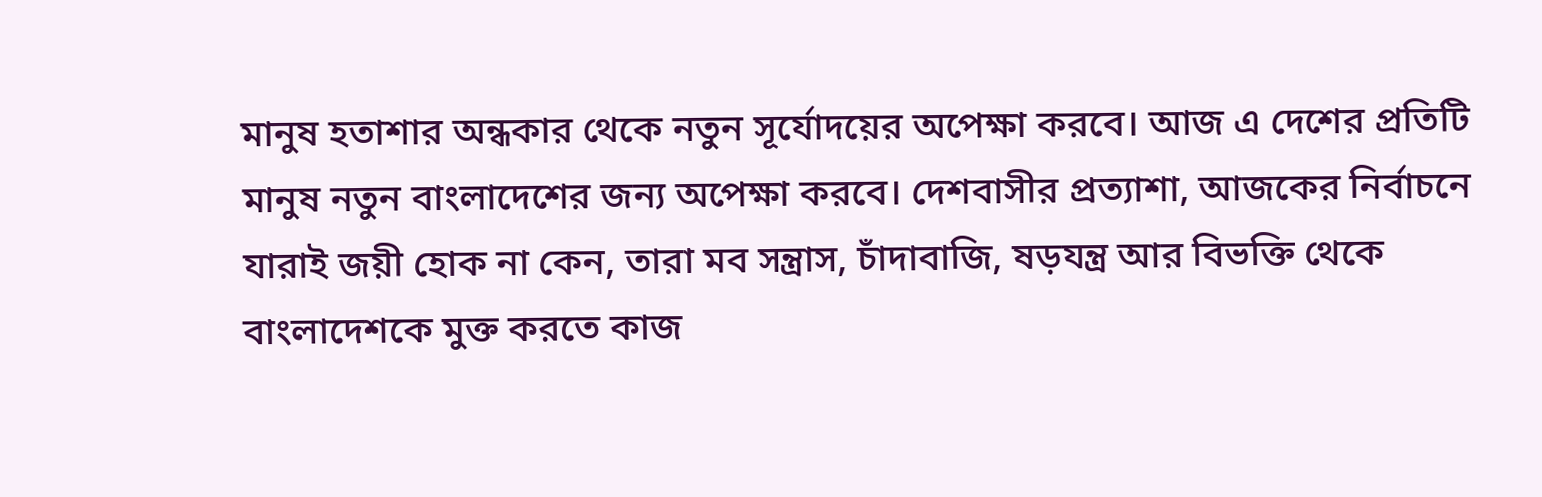মানুষ হতাশার অন্ধকার থেকে নতুন সূর্যোদয়ের অপেক্ষা করবে। আজ এ দেশের প্রতিটি মানুষ নতুন বাংলাদেশের জন্য অপেক্ষা করবে। দেশবাসীর প্রত্যাশা, আজকের নির্বাচনে যারাই জয়ী হোক না কেন, তারা মব সন্ত্রাস, চাঁদাবাজি, ষড়যন্ত্র আর বিভক্তি থেকে বাংলাদেশকে মুক্ত করতে কাজ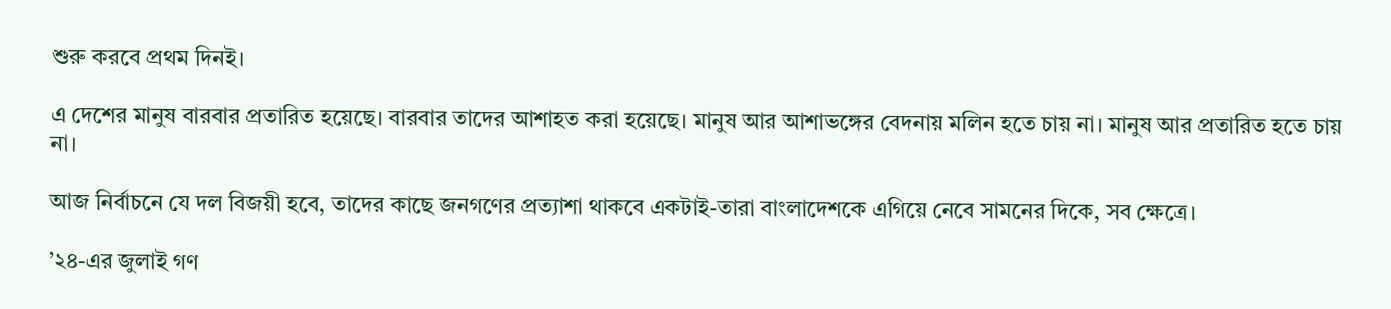শুরু করবে প্রথম দিনই।

এ দেশের মানুষ বারবার প্রতারিত হয়েছে। বারবার তাদের আশাহত করা হয়েছে। মানুষ আর আশাভঙ্গের বেদনায় মলিন হতে চায় না। মানুষ আর প্রতারিত হতে চায় না।

আজ নির্বাচনে যে দল বিজয়ী হবে, তাদের কাছে জনগণের প্রত্যাশা থাকবে একটাই-তারা বাংলাদেশকে এগিয়ে নেবে সামনের দিকে, সব ক্ষেত্রে।

’২৪-এর জুলাই গণ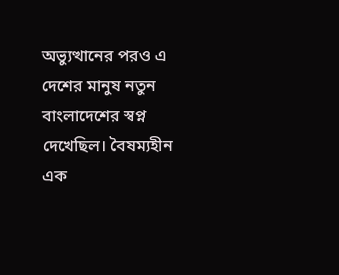অভ্যুত্থানের পরও এ দেশের মানুষ নতুন বাংলাদেশের স্বপ্ন দেখেছিল। বৈষম্যহীন এক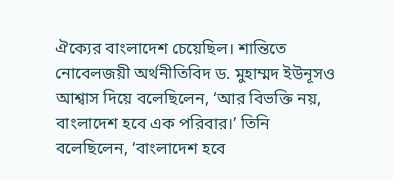ঐক্যের বাংলাদেশ চেয়েছিল। শান্তিতে নোবেলজয়ী অর্থনীতিবিদ ড. মুহাম্মদ ইউনূসও আশ্বাস দিয়ে বলেছিলেন, ‘আর বিভক্তি নয়, বাংলাদেশ হবে এক পরিবার।’ তিনি বলেছিলেন, ‘বাংলাদেশ হবে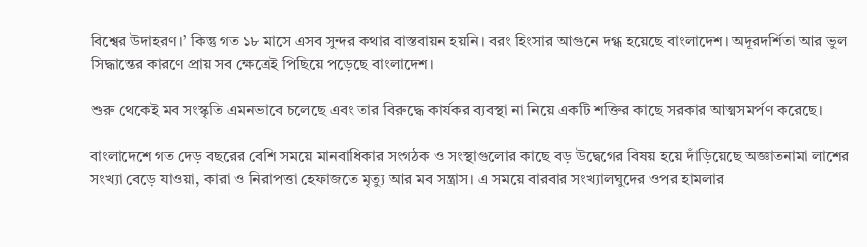বিশ্বের উদাহরণ।’ কিন্তু গত ১৮ মাসে এসব সুন্দর কথার বাস্তবায়ন হয়নি। বরং হিংসার আগুনে দগ্ধ হয়েছে বাংলাদেশ। অদূরদর্শিতা আর ভুল সিদ্ধান্তের কারণে প্রায় সব ক্ষেত্রেই পিছিয়ে পড়েছে বাংলাদেশ।

শুরু থেকেই মব সংস্কৃতি এমনভাবে চলেছে এবং তার বিরুদ্ধে কার্যকর ব্যবস্থা না নিয়ে একটি শক্তির কাছে সরকার আত্মসমর্পণ করেছে।

বাংলাদেশে গত দেড় বছরের বেশি সময়ে মানবাধিকার সংগঠক ও সংস্থাগুলোর কাছে বড় উদ্বেগের বিষয় হয়ে দাঁড়িয়েছে অজ্ঞাতনামা লাশের সংখ্যা বেড়ে যাওয়া, কারা ও নিরাপত্তা হেফাজতে মৃত্যু আর মব সন্ত্রাস। এ সময়ে বারবার সংখ্যালঘুদের ওপর হামলার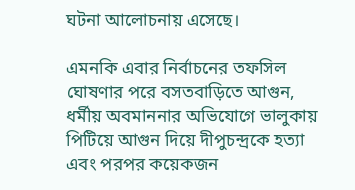ঘটনা আলোচনায় এসেছে।

এমনকি এবার নির্বাচনের তফসিল ঘোষণার পরে বসতবাড়িতে আগুন, ধর্মীয় অবমাননার অভিযোগে ভালুকায় পিটিয়ে আগুন দিয়ে দীপুচন্দ্রকে হত্যা এবং পরপর কয়েকজন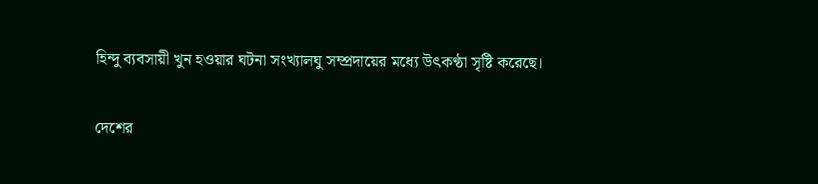হিন্দু ব্যবসায়ী খুন হওয়ার ঘটনা সংখ্যালঘু সম্প্রদায়ের মধ্যে উৎকণ্ঠা সৃষ্টি করেছে।

দেশের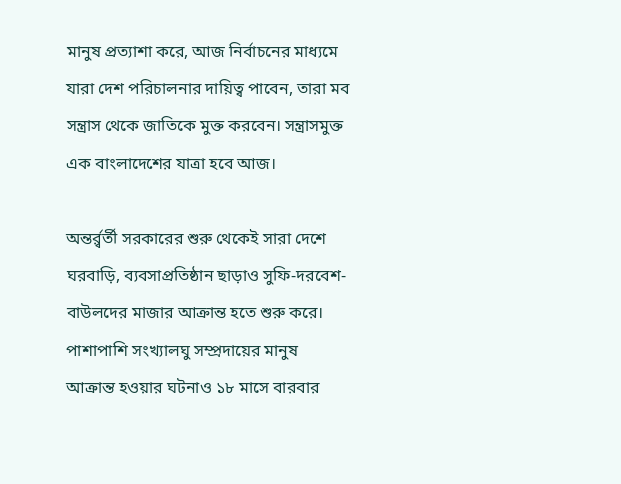মানুষ প্রত্যাশা করে, আজ নির্বাচনের মাধ্যমে যারা দেশ পরিচালনার দায়িত্ব পাবেন, তারা মব সন্ত্রাস থেকে জাতিকে মুক্ত করবেন। সন্ত্রাসমুক্ত এক বাংলাদেশের যাত্রা হবে আজ।

অন্তর্র্বর্তী সরকারের শুরু থেকেই সারা দেশে ঘরবাড়ি, ব্যবসাপ্রতিষ্ঠান ছাড়াও সুফি-দরবেশ-বাউলদের মাজার আক্রান্ত হতে শুরু করে। পাশাপাশি সংখ্যালঘু সম্প্রদায়ের মানুষ আক্রান্ত হওয়ার ঘটনাও ১৮ মাসে বারবার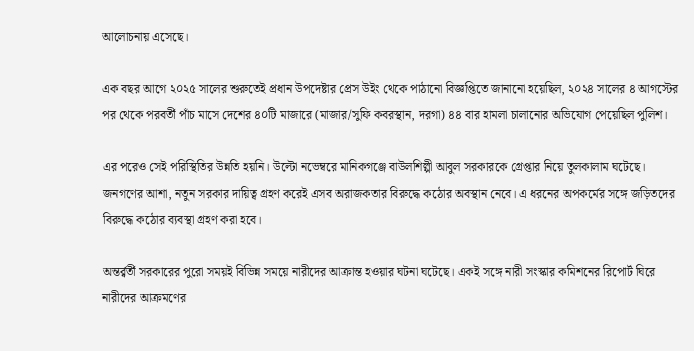আলোচনায় এসেছে।

এক বছর আগে ২০২৫ সালের শুরুতেই প্রধান উপদেষ্টার প্রেস উইং থেকে পাঠানো বিজ্ঞপ্তিতে জানানো হয়েছিল, ২০২৪ সালের ৪ আগস্টের পর থেকে পরবর্তী পাঁচ মাসে দেশের ৪০টি মাজারে (মাজার/সুফি কবরস্থান, দরগা) ৪৪ বার হামলা চালানোর অভিযোগ পেয়েছিল পুলিশ।

এর পরেও সেই পরিস্থিতির উন্নতি হয়নি। উল্টো নভেম্বরে মানিকগঞ্জে বাউলশিল্পী আবুল সরকারকে গ্রেপ্তার নিয়ে তুলকালাম ঘটেছে। জনগণের আশা, নতুন সরকার দায়িত্ব গ্রহণ করেই এসব অরাজকতার বিরুদ্ধে কঠোর অবস্থান নেবে। এ ধরনের অপকর্মের সঙ্গে জড়িতদের বিরুদ্ধে কঠোর ব্যবস্থা গ্রহণ করা হবে।

অন্তর্র্বর্তী সরকারের পুরো সময়ই বিভিন্ন সময়ে নারীদের আক্রান্ত হওয়ার ঘটনা ঘটেছে। একই সঙ্গে নারী সংস্কার কমিশনের রিপোর্ট ঘিরে নারীদের আক্রমণের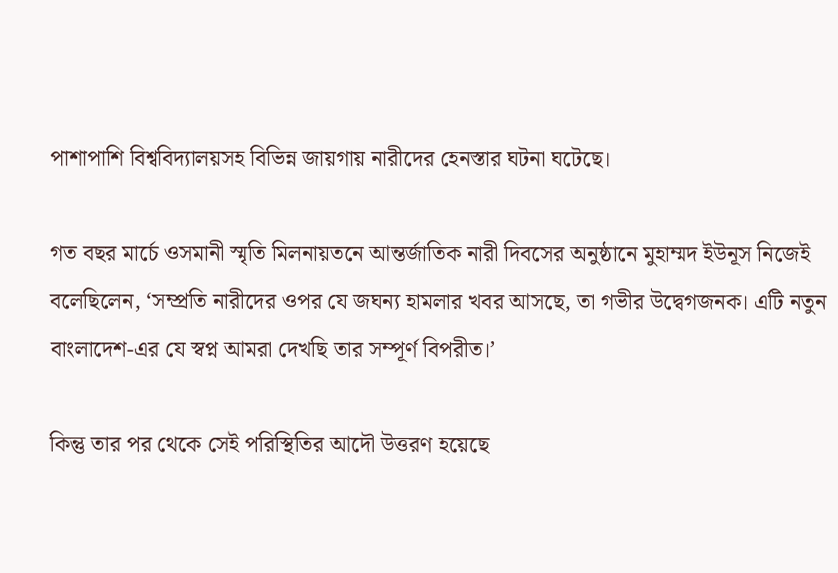পাশাপাশি বিশ্ববিদ্যালয়সহ বিভিন্ন জায়গায় নারীদের হেনস্তার ঘটনা ঘটেছে।

গত বছর মার্চে ওসমানী স্মৃতি মিলনায়তনে আন্তর্জাতিক নারী দিবসের অনুষ্ঠানে মুহাম্মদ ইউনূস নিজেই বলেছিলেন, ‘সম্প্রতি নারীদের ওপর যে জঘন্য হামলার খবর আসছে, তা গভীর উদ্বেগজনক। এটি নতুন বাংলাদেশ-এর যে স্বপ্ন আমরা দেখছি তার সম্পূর্ণ বিপরীত।’

কিন্তু তার পর থেকে সেই পরিস্থিতির আদৌ উত্তরণ হয়েছে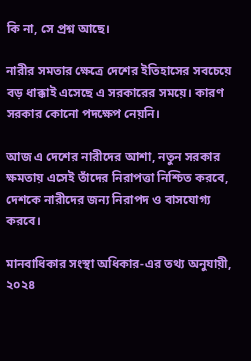কি না, সে প্রশ্ন আছে।

নারীর সমতার ক্ষেত্রে দেশের ইতিহাসের সবচেয়ে বড় ধাক্কাই এসেছে এ সরকারের সময়ে। কারণ সরকার কোনো পদক্ষেপ নেয়নি।

আজ এ দেশের নারীদের আশা, নতুন সরকার ক্ষমতায় এসেই তাঁদের নিরাপত্তা নিশ্চিত করবে, দেশকে নারীদের জন্য নিরাপদ ও বাসযোগ্য করবে।

মানবাধিকার সংস্থা অধিকার-এর তথ্য অনুযায়ী, ২০২৪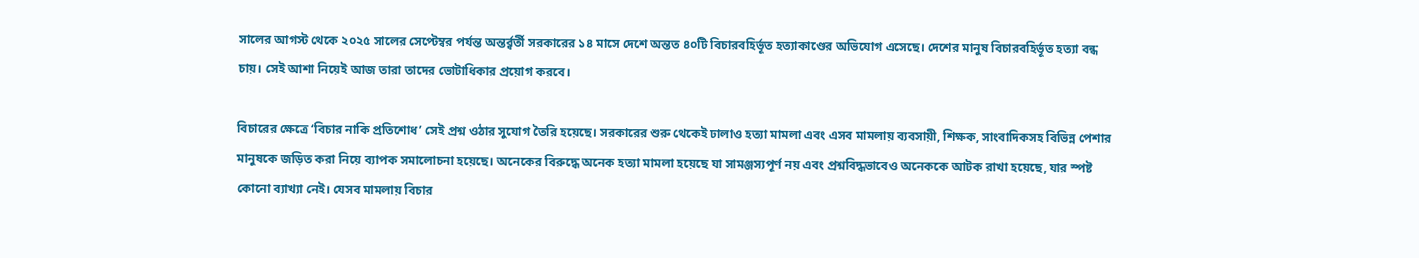সালের আগস্ট থেকে ২০২৫ সালের সেপ্টেম্বর পর্যন্ত অন্তর্র্বর্তী সরকারের ১৪ মাসে দেশে অন্তত ৪০টি বিচারবহির্ভূত হত্যাকাণ্ডের অভিযোগ এসেছে। দেশের মানুষ বিচারবহির্ভূত হত্যা বন্ধ চায়। সেই আশা নিয়েই আজ তারা তাদের ভোটাধিকার প্রয়োগ করবে।

বিচারের ক্ষেত্রে ‘বিচার নাকি প্রতিশোধ’ সেই প্রশ্ন ওঠার সুযোগ তৈরি হয়েছে। সরকারের শুরু থেকেই ঢালাও হত্যা মামলা এবং এসব মামলায় ব্যবসায়ী, শিক্ষক, সাংবাদিকসহ বিভিন্ন পেশার মানুষকে জড়িত করা নিয়ে ব্যাপক সমালোচনা হয়েছে। অনেকের বিরুদ্ধে অনেক হত্যা মামলা হয়েছে যা সামঞ্জস্যপূর্ণ নয় এবং প্রশ্নবিদ্ধভাবেও অনেককে আটক রাখা হয়েছে, যার স্পষ্ট কোনো ব্যাখ্যা নেই। যেসব মামলায় বিচার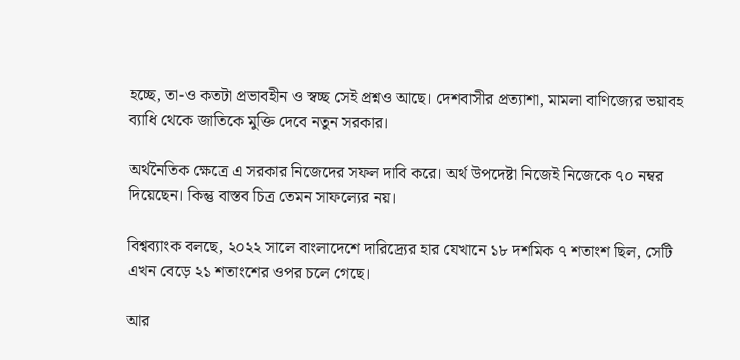হচ্ছে, তা-ও কতটা প্রভাবহীন ও স্বচ্ছ সেই প্রশ্নও আছে। দেশবাসীর প্রত্যাশা, মামলা বাণিজ্যের ভয়াবহ ব্যাধি থেকে জাতিকে মুক্তি দেবে নতুন সরকার।

অর্থনৈতিক ক্ষেত্রে এ সরকার নিজেদের সফল দাবি করে। অর্থ উপদেষ্টা নিজেই নিজেকে ৭০ নম্বর দিয়েছেন। কিন্তু বাস্তব চিত্র তেমন সাফল্যের নয়।

বিশ্বব্যাংক বলছে, ২০২২ সালে বাংলাদেশে দারিদ্র্যের হার যেখানে ১৮ দশমিক ৭ শতাংশ ছিল, সেটি এখন বেড়ে ২১ শতাংশের ওপর চলে গেছে।

আর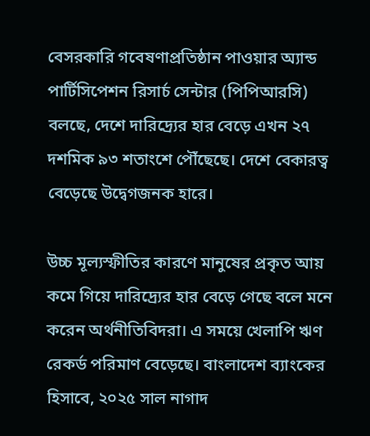বেসরকারি গবেষণাপ্রতিষ্ঠান পাওয়ার অ্যান্ড পার্টিসিপেশন রিসার্চ সেন্টার (পিপিআরসি) বলছে, দেশে দারিদ্র্যের হার বেড়ে এখন ২৭ দশমিক ৯৩ শতাংশে পৌঁছেছে। দেশে বেকারত্ব বেড়েছে উদ্বেগজনক হারে।

উচ্চ মূল্যস্ফীতির কারণে মানুষের প্রকৃত আয় কমে গিয়ে দারিদ্র্যের হার বেড়ে গেছে বলে মনে করেন অর্থনীতিবিদরা। এ সময়ে খেলাপি ঋণ রেকর্ড পরিমাণ বেড়েছে। বাংলাদেশ ব্যাংকের হিসাবে, ২০২৫ সাল নাগাদ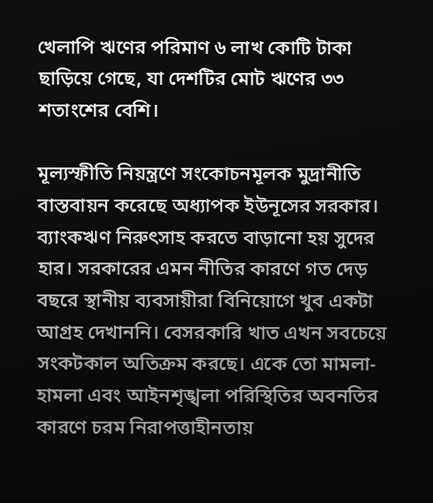খেলাপি ঋণের পরিমাণ ৬ লাখ কোটি টাকা ছাড়িয়ে গেছে, যা দেশটির মোট ঋণের ৩৩ শতাংশের বেশি।

মূল্যস্ফীতি নিয়ন্ত্রণে সংকোচনমূলক মুদ্রানীতি বাস্তবায়ন করেছে অধ্যাপক ইউনূসের সরকার। ব্যাংকঋণ নিরুৎসাহ করতে বাড়ানো হয় সুদের হার। সরকারের এমন নীতির কারণে গত দেড় বছরে স্থানীয় ব্যবসায়ীরা বিনিয়োগে খুব একটা আগ্রহ দেখাননি। বেসরকারি খাত এখন সবচেয়ে সংকটকাল অতিক্রম করছে। একে তো মামলা-হামলা এবং আইনশৃঙ্খলা পরিস্থিতির অবনতির কারণে চরম নিরাপত্তাহীনতায়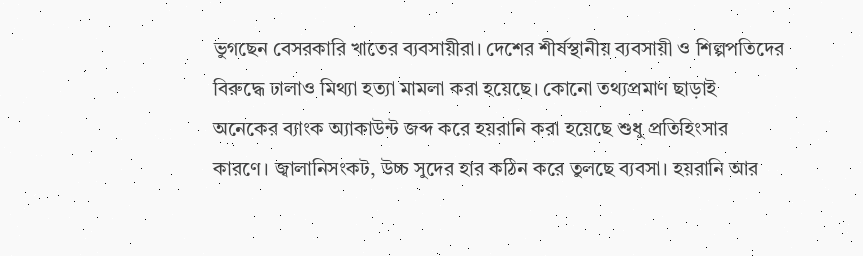ভুগছেন বেসরকারি খাতের ব্যবসায়ীরা। দেশের শীর্ষস্থানীয় ব্যবসায়ী ও শিল্পপতিদের বিরুদ্ধে ঢালাও মিথ্যা হত্যা মামলা করা হয়েছে। কোনো তথ্যপ্রমাণ ছাড়াই অনেকের ব্যাংক অ্যাকাউন্ট জব্দ করে হয়রানি করা হয়েছে শুধু প্রতিহিংসার কারণে। জ্বালানিসংকট, উচ্চ সুদের হার কঠিন করে তুলছে ব্যবসা। হয়রানি আর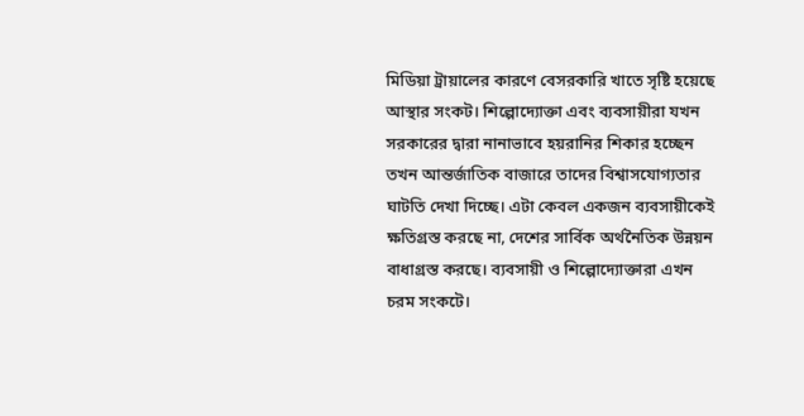মিডিয়া ট্রায়ালের কারণে বেসরকারি খাতে সৃষ্টি হয়েছে আস্থার সংকট। শিল্পোদ্যোক্তা এবং ব্যবসায়ীরা যখন সরকারের দ্বারা নানাভাবে হয়রানির শিকার হচ্ছেন তখন আন্তর্জাতিক বাজারে তাদের বিশ্বাসযোগ্যতার ঘাটতি দেখা দিচ্ছে। এটা কেবল একজন ব্যবসায়ীকেই ক্ষতিগ্রস্ত করছে না, দেশের সার্বিক অর্থনৈতিক উন্নয়ন বাধাগ্রস্ত করছে। ব্যবসায়ী ও শিল্পোদ্যোক্তারা এখন চরম সংকটে।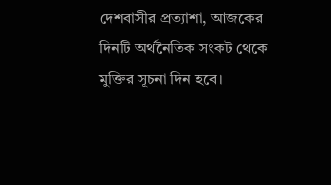দেশবাসীর প্রত্যাশা, আজকের দিনটি অর্থনৈতিক সংকট থেকে মুক্তির সূচনা দিন হবে।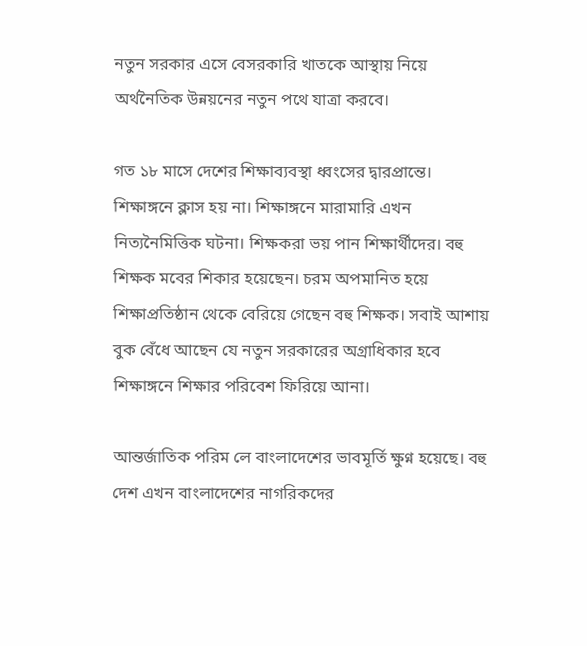নতুন সরকার এসে বেসরকারি খাতকে আস্থায় নিয়ে অর্থনৈতিক উন্নয়নের নতুন পথে যাত্রা করবে।

গত ১৮ মাসে দেশের শিক্ষাব্যবস্থা ধ্বংসের দ্বারপ্রান্তে। শিক্ষাঙ্গনে ক্লাস হয় না। শিক্ষাঙ্গনে মারামারি এখন নিত্যনৈমিত্তিক ঘটনা। শিক্ষকরা ভয় পান শিক্ষার্থীদের। বহু শিক্ষক মবের শিকার হয়েছেন। চরম অপমানিত হয়ে শিক্ষাপ্রতিষ্ঠান থেকে বেরিয়ে গেছেন বহু শিক্ষক। সবাই আশায় বুক বেঁধে আছেন যে নতুন সরকারের অগ্রাধিকার হবে শিক্ষাঙ্গনে শিক্ষার পরিবেশ ফিরিয়ে আনা।

আন্তর্জাতিক পরিম লে বাংলাদেশের ভাবমূর্তি ক্ষুণ্ন হয়েছে। বহু দেশ এখন বাংলাদেশের নাগরিকদের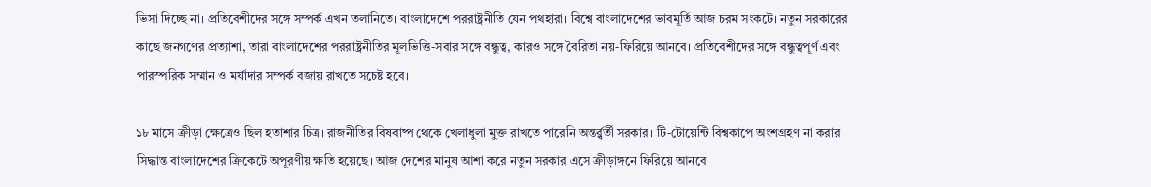ভিসা দিচ্ছে না। প্রতিবেশীদের সঙ্গে সম্পর্ক এখন তলানিতে। বাংলাদেশে পররাষ্ট্রনীতি যেন পথহারা। বিশ্বে বাংলাদেশের ভাবমূর্তি আজ চরম সংকটে। নতুন সরকারের কাছে জনগণের প্রত্যাশা, তারা বাংলাদেশের পররাষ্ট্রনীতির মূলভিত্তি-সবার সঙ্গে বন্ধুত্ব, কারও সঙ্গে বৈরিতা নয়-ফিরিয়ে আনবে। প্রতিবেশীদের সঙ্গে বন্ধুত্বপূর্ণ এবং পারস্পরিক সম্মান ও মর্যাদার সম্পর্ক বজায় রাখতে সচেষ্ট হবে।

১৮ মাসে ক্রীড়া ক্ষেত্রেও ছিল হতাশার চিত্র। রাজনীতির বিষবাষ্প থেকে খেলাধুলা মুক্ত রাখতে পারেনি অন্তর্র্বর্তী সরকার। টি-টোয়েন্টি বিশ্বকাপে অংশগ্রহণ না করার সিদ্ধান্ত বাংলাদেশের ক্রিকেটে অপূরণীয় ক্ষতি হয়েছে। আজ দেশের মানুষ আশা করে নতুন সরকার এসে ক্রীড়াঙ্গনে ফিরিয়ে আনবে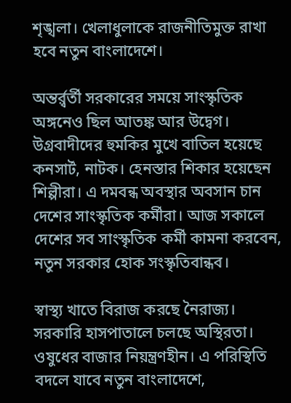শৃঙ্খলা। খেলাধুলাকে রাজনীতিমুক্ত রাখা হবে নতুন বাংলাদেশে।

অন্তর্র্বর্তী সরকারের সময়ে সাংস্কৃতিক অঙ্গনেও ছিল আতঙ্ক আর উদ্বেগ। উগ্রবাদীদের হুমকির মুখে বাতিল হয়েছে কনসার্ট, নাটক। হেনস্তার শিকার হয়েছেন শিল্পীরা। এ দমবন্ধ অবস্থার অবসান চান দেশের সাংস্কৃতিক কর্মীরা। আজ সকালে দেশের সব সাংস্কৃতিক কর্মী কামনা করবেন, নতুন সরকার হোক সংস্কৃতিবান্ধব।

স্বাস্থ্য খাতে বিরাজ করছে নৈরাজ্য। সরকারি হাসপাতালে চলছে অস্থিরতা। ওষুধের বাজার নিয়ন্ত্রণহীন। এ পরিস্থিতি বদলে যাবে নতুন বাংলাদেশে,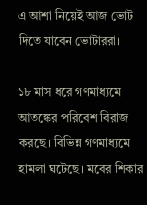এ আশা নিয়েই আজ ভোট দিতে যাবেন ভোটাররা।

১৮ মাস ধরে গণমাধ্যমে আতঙ্কের পরিবেশ বিরাজ করছে। বিভিন্ন গণমাধ্যমে হামলা ঘটেছে। মবের শিকার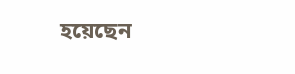হয়েছেন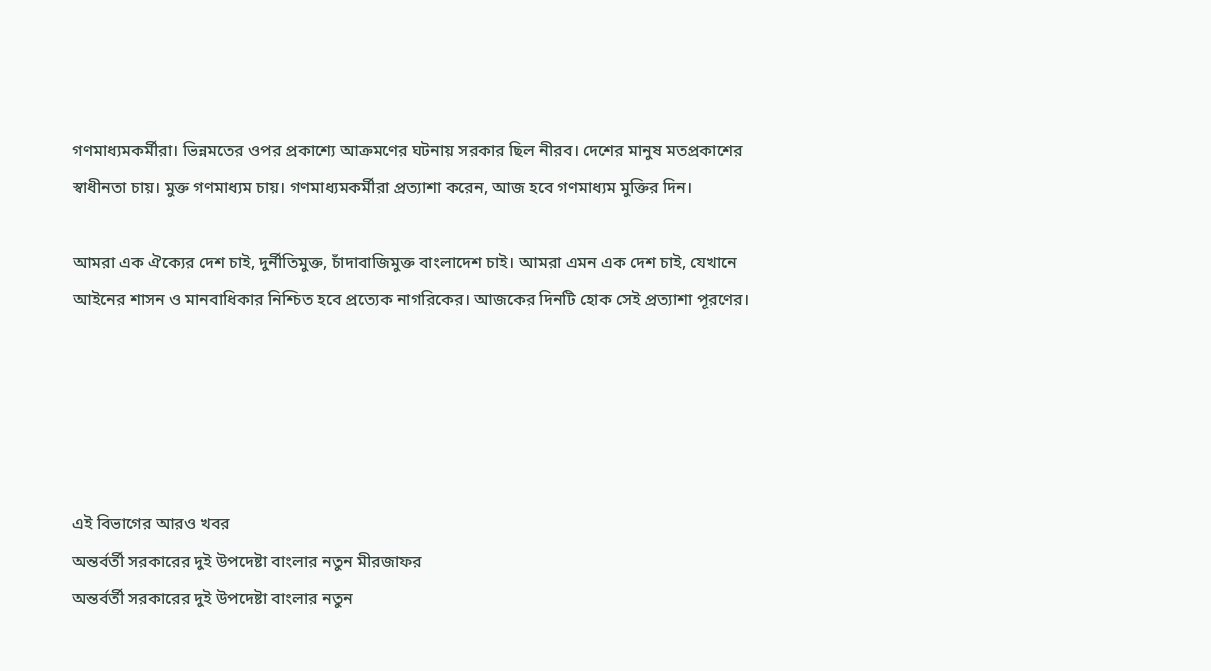গণমাধ্যমকর্মীরা। ভিন্নমতের ওপর প্রকাশ্যে আক্রমণের ঘটনায় সরকার ছিল নীরব। দেশের মানুষ মতপ্রকাশের স্বাধীনতা চায়। মুক্ত গণমাধ্যম চায়। গণমাধ্যমকর্মীরা প্রত্যাশা করেন, আজ হবে গণমাধ্যম মুক্তির দিন।

আমরা এক ঐক্যের দেশ চাই, দুর্নীতিমুক্ত, চাঁদাবাজিমুক্ত বাংলাদেশ চাই। আমরা এমন এক দেশ চাই, যেখানে আইনের শাসন ও মানবাধিকার নিশ্চিত হবে প্রত্যেক নাগরিকের। আজকের দিনটি হোক সেই প্রত্যাশা পূরণের।





এই বিভাগের আরও খবর
অন্তর্বর্তী সরকারের দুই উপদেষ্টা বাংলার নতুন মীরজাফর
অন্তর্বর্তী সরকারের দুই উপদেষ্টা বাংলার নতুন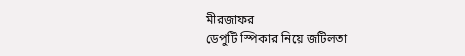মীরজাফর
ডেপুটি স্পিকার নিয়ে জটিলতা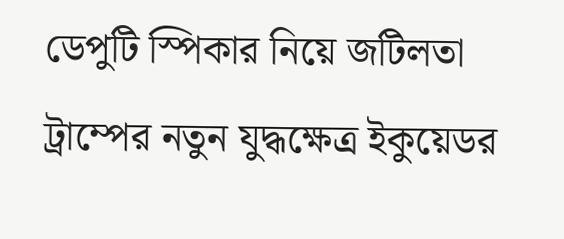ডেপুটি স্পিকার নিয়ে জটিলতা
ট্রাম্পের নতুন যুদ্ধক্ষেত্র ইকুয়েডর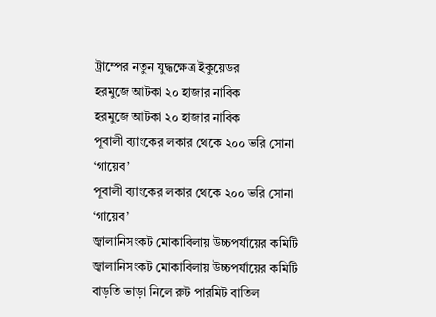ট্রাম্পের নতুন যুদ্ধক্ষেত্র ইকুয়েডর
হরমুজে আটকা ২০ হাজার নাবিক
হরমুজে আটকা ২০ হাজার নাবিক
পূবালী ব্যাংকের লকার থেকে ২০০ ভরি সোনা ‘গায়েব’
পূবালী ব্যাংকের লকার থেকে ২০০ ভরি সোনা ‘গায়েব’
জ্বালানিসংকট মোকাবিলায় উচ্চপর্যায়ের কমিটি
জ্বালানিসংকট মোকাবিলায় উচ্চপর্যায়ের কমিটি
বাড়তি ভাড়া নিলে রুট পারমিট বাতিল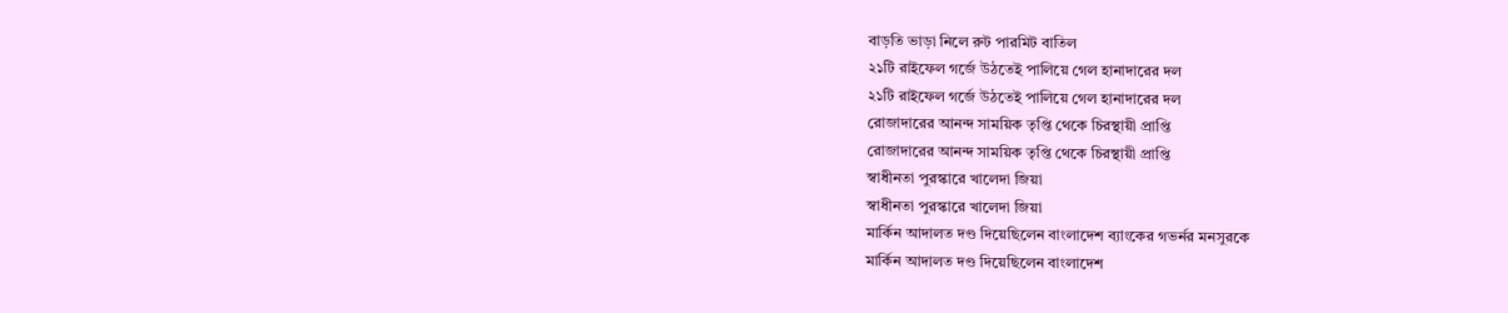বাড়তি ভাড়া নিলে রুট পারমিট বাতিল
২১টি রাইফেল গর্জে উঠতেই পালিয়ে গেল হানাদারের দল
২১টি রাইফেল গর্জে উঠতেই পালিয়ে গেল হানাদারের দল
রোজাদারের আনন্দ সাময়িক তৃপ্তি থেকে চিরস্থায়ী প্রাপ্তি
রোজাদারের আনন্দ সাময়িক তৃপ্তি থেকে চিরস্থায়ী প্রাপ্তি
স্বাধীনতা পুরস্কারে খালেদা জিয়া
স্বাধীনতা পুরস্কারে খালেদা জিয়া
মার্কিন আদালত দণ্ড দিয়েছিলেন বাংলাদেশ ব্যাংকের গভর্নর মনসুরকে
মার্কিন আদালত দণ্ড দিয়েছিলেন বাংলাদেশ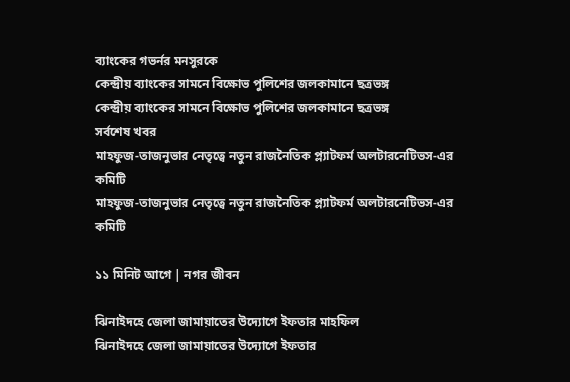ব্যাংকের গভর্নর মনসুরকে
কেন্দ্রীয় ব্যাংকের সামনে বিক্ষোভ পুলিশের জলকামানে ছত্রভঙ্গ
কেন্দ্রীয় ব্যাংকের সামনে বিক্ষোভ পুলিশের জলকামানে ছত্রভঙ্গ
সর্বশেষ খবর
মাহফুজ-তাজনুভার নেতৃত্বে নতুন রাজনৈতিক প্ল্যাটফর্ম অলটারনেটিভস-এর কমিটি
মাহফুজ-তাজনুভার নেতৃত্বে নতুন রাজনৈতিক প্ল্যাটফর্ম অলটারনেটিভস-এর কমিটি

১১ মিনিট আগে | নগর জীবন

ঝিনাইদহে জেলা জামায়াতের উদ্যোগে ইফতার মাহফিল
ঝিনাইদহে জেলা জামায়াতের উদ্যোগে ইফতার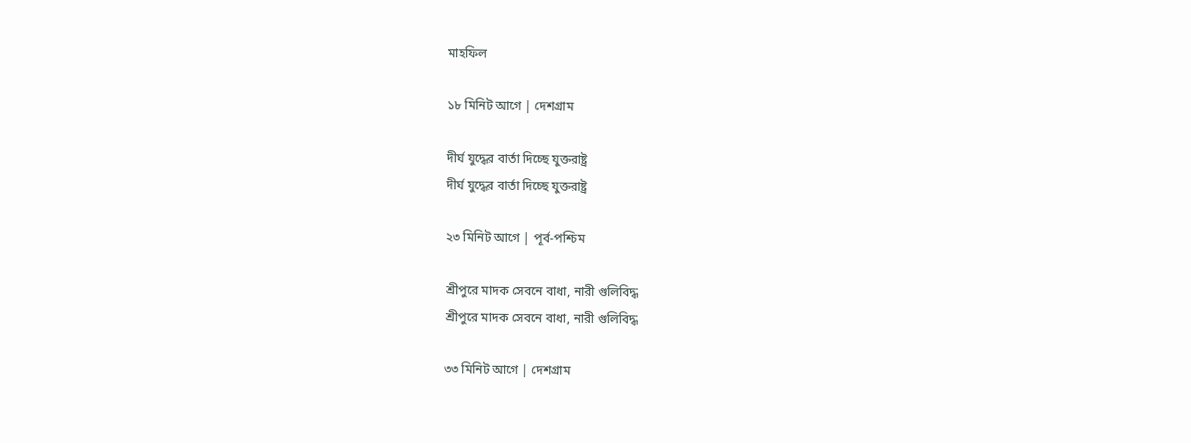মাহফিল

১৮ মিনিট আগে | দেশগ্রাম

দীর্ঘ যুদ্ধের বার্তা দিচ্ছে যুক্তরাষ্ট্র
দীর্ঘ যুদ্ধের বার্তা দিচ্ছে যুক্তরাষ্ট্র

২৩ মিনিট আগে | পূর্ব-পশ্চিম

শ্রীপুরে মাদক সেবনে বাধা, নারী গুলিবিদ্ধ
শ্রীপুরে মাদক সেবনে বাধা, নারী গুলিবিদ্ধ

৩৩ মিনিট আগে | দেশগ্রাম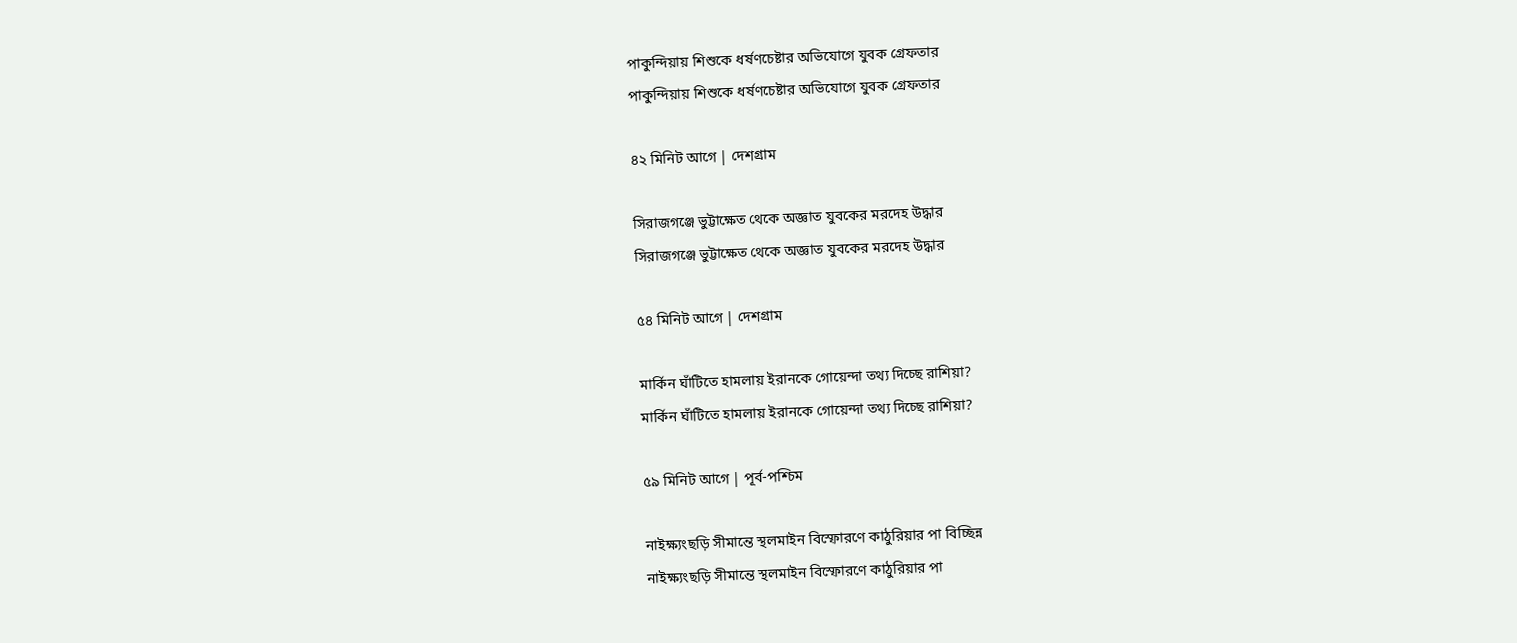পাকুন্দিয়ায় শিশুকে ধর্ষণচেষ্টার অভিযোগে যুবক গ্রেফতার
পাকুন্দিয়ায় শিশুকে ধর্ষণচেষ্টার অভিযোগে যুবক গ্রেফতার

৪২ মিনিট আগে | দেশগ্রাম

সিরাজগঞ্জে ভুট্টাক্ষেত থেকে অজ্ঞাত যুবকের মরদেহ উদ্ধার
সিরাজগঞ্জে ভুট্টাক্ষেত থেকে অজ্ঞাত যুবকের মরদেহ উদ্ধার

৫৪ মিনিট আগে | দেশগ্রাম

মার্কিন ঘাঁটিতে হামলায় ইরানকে গোয়েন্দা তথ্য দিচ্ছে রাশিয়া?
মার্কিন ঘাঁটিতে হামলায় ইরানকে গোয়েন্দা তথ্য দিচ্ছে রাশিয়া?

৫৯ মিনিট আগে | পূর্ব-পশ্চিম

নাইক্ষ্যংছড়ি সীমান্তে স্থলমাইন বিস্ফোরণে কাঠুরিয়ার পা বিচ্ছিন্ন
নাইক্ষ্যংছড়ি সীমান্তে স্থলমাইন বিস্ফোরণে কাঠুরিয়ার পা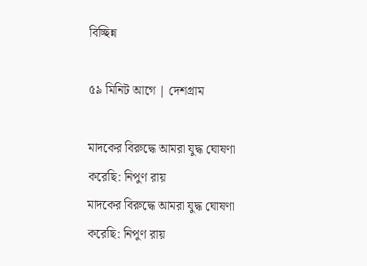বিচ্ছিন্ন

৫৯ মিনিট আগে | দেশগ্রাম

মাদকের বিরুদ্ধে আমরা যুদ্ধ ঘোষণা করেছি: নিপুণ রায়
মাদকের বিরুদ্ধে আমরা যুদ্ধ ঘোষণা করেছি: নিপুণ রায়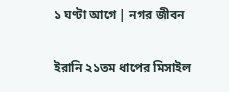১ ঘণ্টা আগে | নগর জীবন

ইরানি ২১তম ধাপের মিসাইল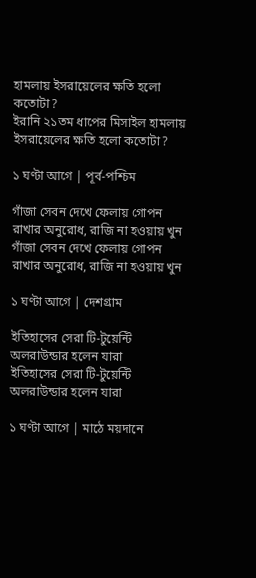হামলায় ইসরায়েলের ক্ষতি হলো কতোটা?
ইরানি ২১তম ধাপের মিসাইল হামলায় ইসরায়েলের ক্ষতি হলো কতোটা?

১ ঘণ্টা আগে | পূর্ব-পশ্চিম

গাঁজা সেবন দেখে ফেলায় গোপন রাখার অনুরোধ, রাজি না হওয়ায় খুন
গাঁজা সেবন দেখে ফেলায় গোপন রাখার অনুরোধ, রাজি না হওয়ায় খুন

১ ঘণ্টা আগে | দেশগ্রাম

ইতিহাসের সেরা টি-টুয়েন্টি অলরাউন্ডার হলেন যারা
ইতিহাসের সেরা টি-টুয়েন্টি অলরাউন্ডার হলেন যারা

১ ঘণ্টা আগে | মাঠে ময়দানে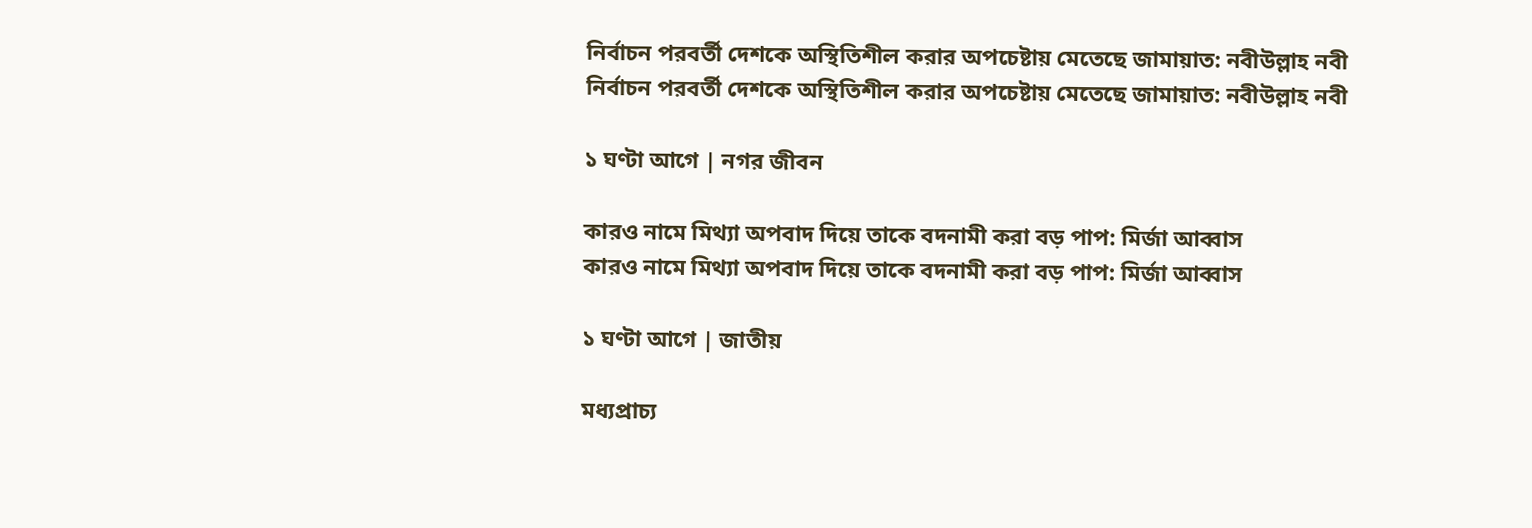নির্বাচন পরবর্তী দেশকে অস্থিতিশীল করার অপচেষ্টায় মেতেছে জামায়াত: নবীউল্লাহ নবী
নির্বাচন পরবর্তী দেশকে অস্থিতিশীল করার অপচেষ্টায় মেতেছে জামায়াত: নবীউল্লাহ নবী

১ ঘণ্টা আগে | নগর জীবন

কারও নামে মিথ্যা অপবাদ দিয়ে তাকে বদনামী করা বড় পাপ: মির্জা আব্বাস
কারও নামে মিথ্যা অপবাদ দিয়ে তাকে বদনামী করা বড় পাপ: মির্জা আব্বাস

১ ঘণ্টা আগে | জাতীয়

মধ্যপ্রাচ্য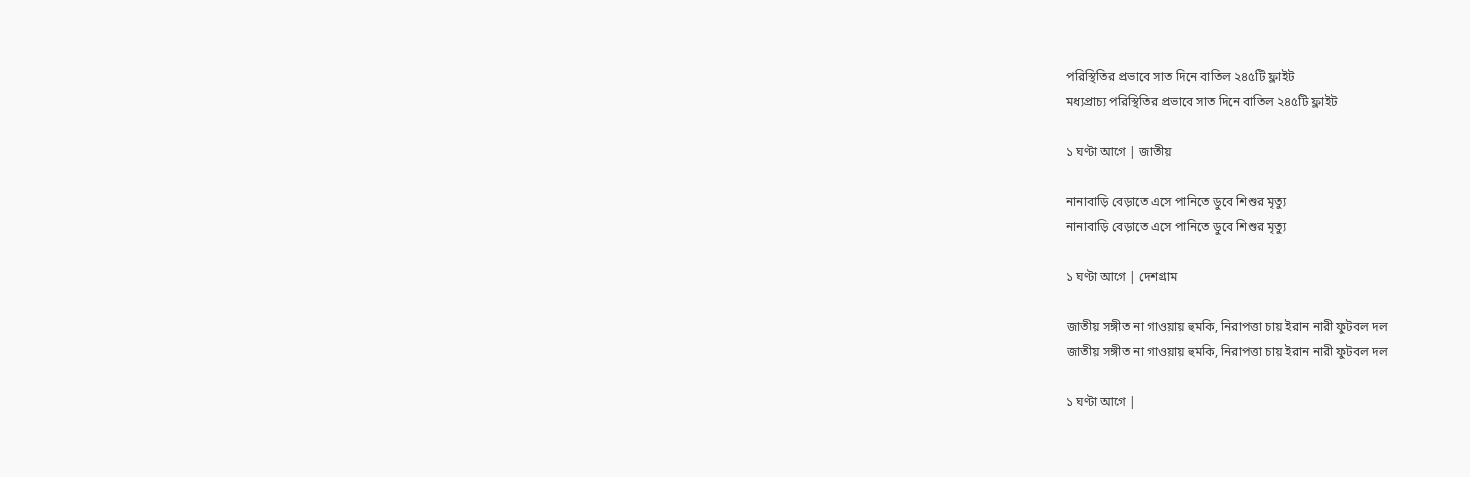পরিস্থিতির প্রভাবে সাত দিনে বাতিল ২৪৫টি ফ্লাইট
মধ্যপ্রাচ্য পরিস্থিতির প্রভাবে সাত দিনে বাতিল ২৪৫টি ফ্লাইট

১ ঘণ্টা আগে | জাতীয়

নানাবাড়ি বেড়াতে এসে পানিতে ডুবে শিশুর মৃত্যু
নানাবাড়ি বেড়াতে এসে পানিতে ডুবে শিশুর মৃত্যু

১ ঘণ্টা আগে | দেশগ্রাম

জাতীয় সঙ্গীত না গাওয়ায় হুমকি, নিরাপত্তা চায় ইরান নারী ফুটবল দল
জাতীয় সঙ্গীত না গাওয়ায় হুমকি, নিরাপত্তা চায় ইরান নারী ফুটবল দল

১ ঘণ্টা আগে |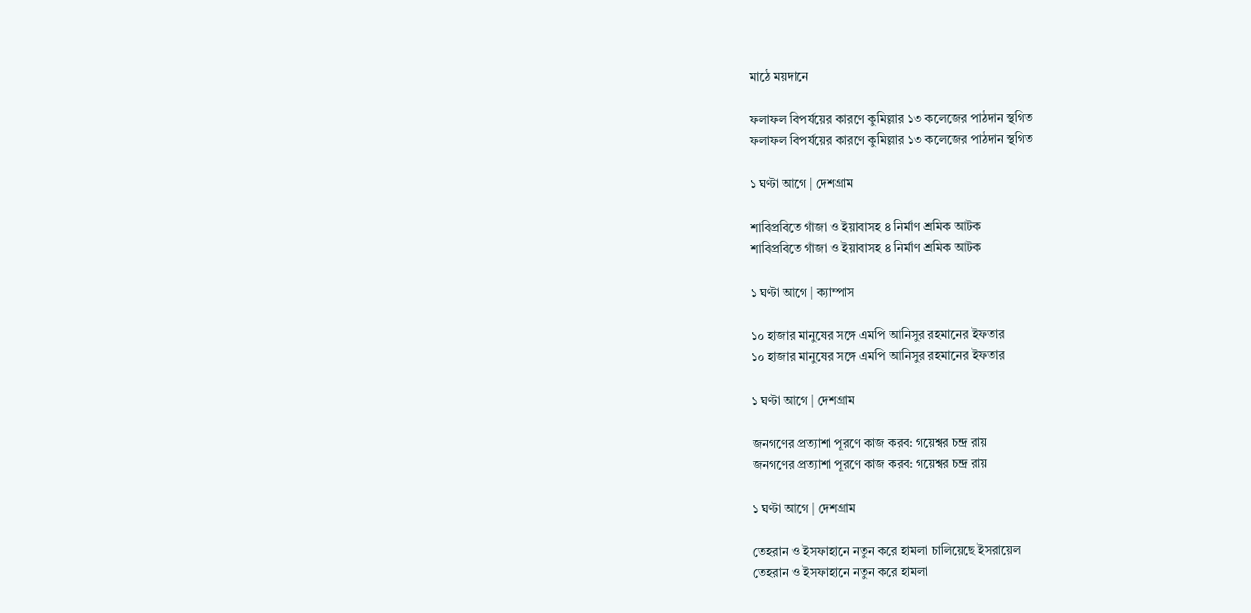মাঠে ময়দানে

ফলাফল বিপর্যয়ের কারণে কুমিল্লার ১৩ কলেজের পাঠদান স্থগিত
ফলাফল বিপর্যয়ের কারণে কুমিল্লার ১৩ কলেজের পাঠদান স্থগিত

১ ঘণ্টা আগে | দেশগ্রাম

শাবিপ্রবিতে গাঁজা ও ইয়াবাসহ ৪ নির্মাণ শ্রমিক আটক
শাবিপ্রবিতে গাঁজা ও ইয়াবাসহ ৪ নির্মাণ শ্রমিক আটক

১ ঘণ্টা আগে | ক্যাম্পাস

১০ হাজার মানুষের সঙ্গে এমপি আনিসুর রহমানের ইফতার
১০ হাজার মানুষের সঙ্গে এমপি আনিসুর রহমানের ইফতার

১ ঘণ্টা আগে | দেশগ্রাম

জনগণের প্রত্যাশা পূরণে কাজ করব: গয়েশ্বর চন্দ্র রায়
জনগণের প্রত্যাশা পূরণে কাজ করব: গয়েশ্বর চন্দ্র রায়

১ ঘণ্টা আগে | দেশগ্রাম

তেহরান ও ইসফাহানে নতুন করে হামলা চালিয়েছে ইসরায়েল
তেহরান ও ইসফাহানে নতুন করে হামলা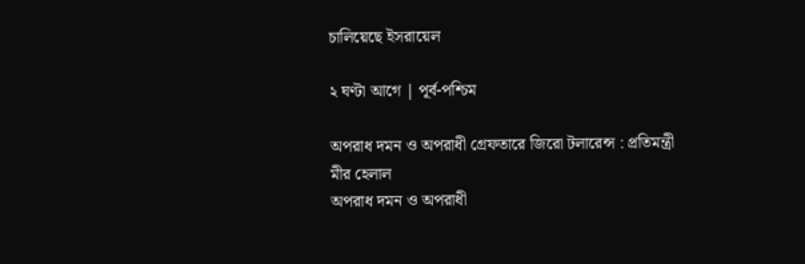চালিয়েছে ইসরায়েল

২ ঘণ্টা আগে | পূর্ব-পশ্চিম

অপরাধ দমন ও অপরাধী গ্রেফতারে জিরো টলারেন্স : প্রতিমন্ত্রী মীর হেলাল
অপরাধ দমন ও অপরাধী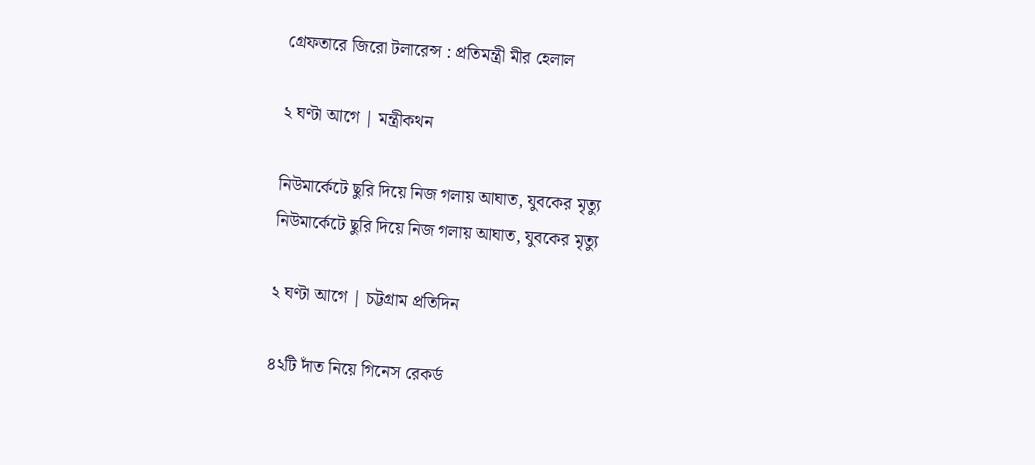গ্রেফতারে জিরো টলারেন্স : প্রতিমন্ত্রী মীর হেলাল

২ ঘণ্টা আগে | মন্ত্রীকথন

নিউমার্কেটে ছুরি দিয়ে নিজ গলায় আঘাত, যুবকের মৃত্যু
নিউমার্কেটে ছুরি দিয়ে নিজ গলায় আঘাত, যুবকের মৃত্যু

২ ঘণ্টা আগে | চট্টগ্রাম প্রতিদিন

৪২টি দাঁত নিয়ে গিনেস রেকর্ড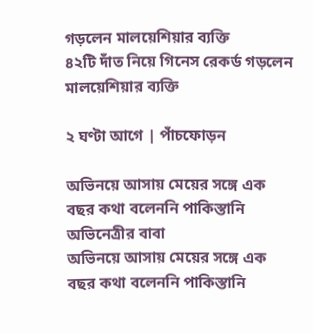গড়লেন মালয়েশিয়ার ব্যক্তি
৪২টি দাঁত নিয়ে গিনেস রেকর্ড গড়লেন মালয়েশিয়ার ব্যক্তি

২ ঘণ্টা আগে | পাঁচফোড়ন

অভিনয়ে আসায় মেয়ের সঙ্গে এক বছর কথা বলেননি পাকিস্তানি অভিনেত্রীর বাবা
অভিনয়ে আসায় মেয়ের সঙ্গে এক বছর কথা বলেননি পাকিস্তানি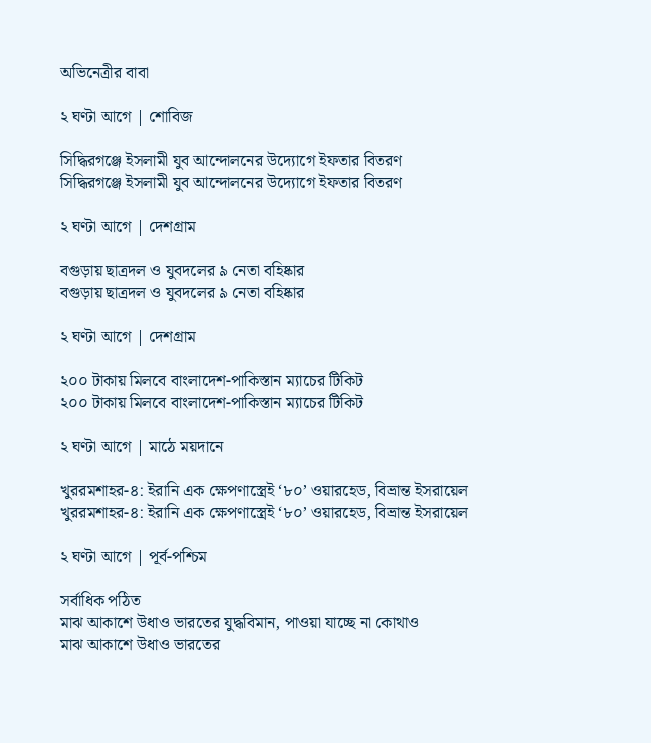অভিনেত্রীর বাবা

২ ঘণ্টা আগে | শোবিজ

সিদ্ধিরগঞ্জে ইসলামী যুব আন্দোলনের উদ্যোগে ইফতার বিতরণ
সিদ্ধিরগঞ্জে ইসলামী যুব আন্দোলনের উদ্যোগে ইফতার বিতরণ

২ ঘণ্টা আগে | দেশগ্রাম

বগুড়ায় ছাত্রদল ও যুবদলের ৯ নেতা বহিষ্কার
বগুড়ায় ছাত্রদল ও যুবদলের ৯ নেতা বহিষ্কার

২ ঘণ্টা আগে | দেশগ্রাম

২০০ টাকায় মিলবে বাংলাদেশ-পাকিস্তান ম্যাচের টিকিট
২০০ টাকায় মিলবে বাংলাদেশ-পাকিস্তান ম্যাচের টিকিট

২ ঘণ্টা আগে | মাঠে ময়দানে

খুররমশাহর-৪: ইরানি এক ক্ষেপণাস্ত্রেই ‘৮০’ ওয়ারহেড, বিভ্রান্ত ইসরায়েল
খুররমশাহর-৪: ইরানি এক ক্ষেপণাস্ত্রেই ‘৮০’ ওয়ারহেড, বিভ্রান্ত ইসরায়েল

২ ঘণ্টা আগে | পূর্ব-পশ্চিম

সর্বাধিক পঠিত
মাঝ আকাশে উধাও ভারতের যুদ্ধবিমান, পাওয়া যাচ্ছে না কোথাও
মাঝ আকাশে উধাও ভারতের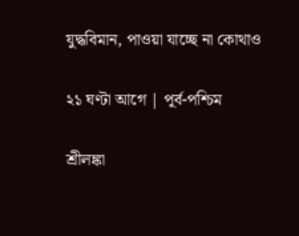যুদ্ধবিমান, পাওয়া যাচ্ছে না কোথাও

২১ ঘণ্টা আগে | পূর্ব-পশ্চিম

শ্রীলঙ্কা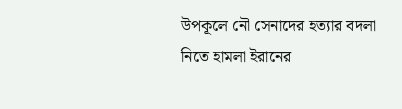উপকূলে নৌ সেনাদের হত্যার বদলা নিতে হামলা ইরানের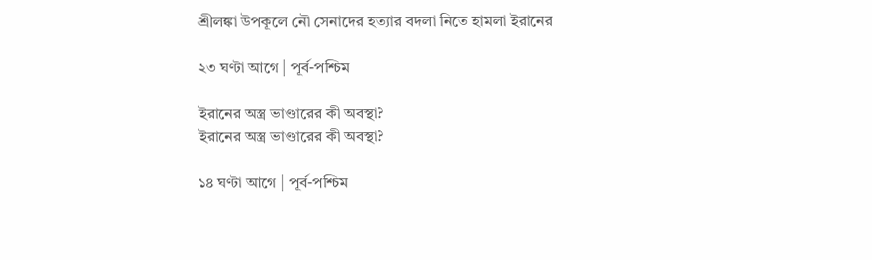শ্রীলঙ্কা উপকূলে নৌ সেনাদের হত্যার বদলা নিতে হামলা ইরানের

২৩ ঘণ্টা আগে | পূর্ব-পশ্চিম

ইরানের অস্ত্র ভাণ্ডারের কী অবস্থা?
ইরানের অস্ত্র ভাণ্ডারের কী অবস্থা?

১৪ ঘণ্টা আগে | পূর্ব-পশ্চিম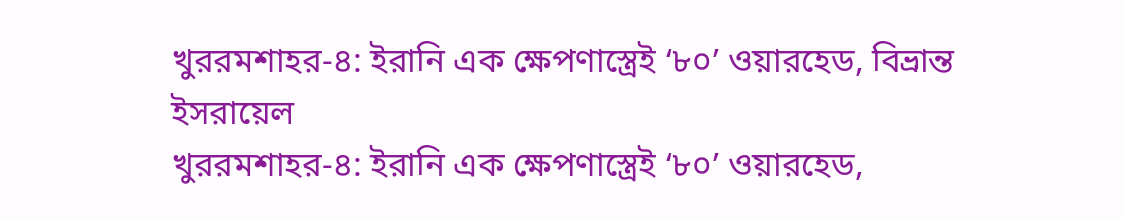খুররমশাহর-৪: ইরানি এক ক্ষেপণাস্ত্রেই ‘৮০’ ওয়ারহেড, বিভ্রান্ত ইসরায়েল
খুররমশাহর-৪: ইরানি এক ক্ষেপণাস্ত্রেই ‘৮০’ ওয়ারহেড,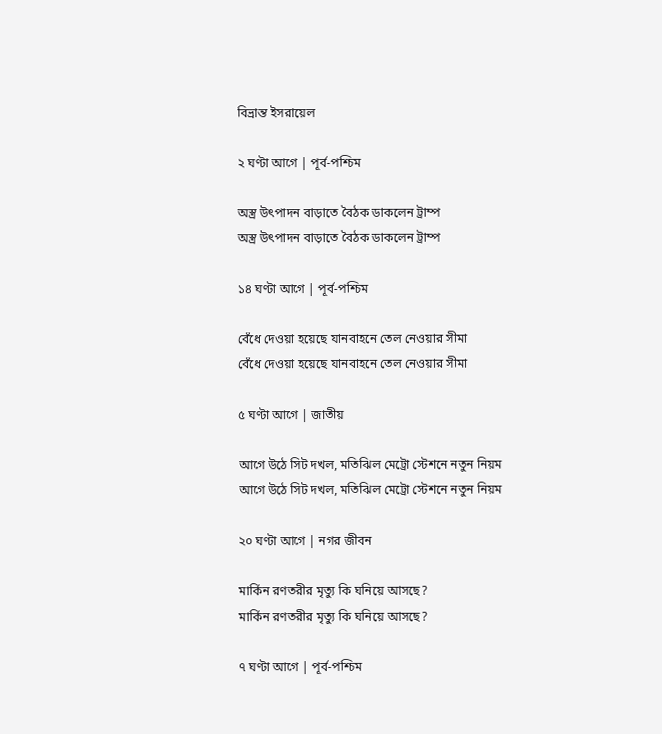বিভ্রান্ত ইসরায়েল

২ ঘণ্টা আগে | পূর্ব-পশ্চিম

অস্ত্র উৎপাদন বাড়াতে বৈঠক ডাকলেন ট্রাম্প
অস্ত্র উৎপাদন বাড়াতে বৈঠক ডাকলেন ট্রাম্প

১৪ ঘণ্টা আগে | পূর্ব-পশ্চিম

বেঁধে দেওয়া হয়েছে যানবাহনে তেল নেওয়ার সীমা
বেঁধে দেওয়া হয়েছে যানবাহনে তেল নেওয়ার সীমা

৫ ঘণ্টা আগে | জাতীয়

আগে উঠে সিট দখল, মতিঝিল মেট্রো স্টেশনে নতুন নিয়ম
আগে উঠে সিট দখল, মতিঝিল মেট্রো স্টেশনে নতুন নিয়ম

২০ ঘণ্টা আগে | নগর জীবন

মার্কিন রণতরীর মৃত্যু কি ঘনিয়ে আসছে?
মার্কিন রণতরীর মৃত্যু কি ঘনিয়ে আসছে?

৭ ঘণ্টা আগে | পূর্ব-পশ্চিম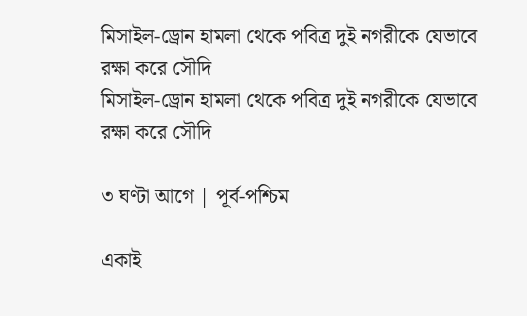মিসাইল-ড্রোন হামলা থেকে পবিত্র দুই নগরীকে যেভাবে রক্ষা করে সৌদি
মিসাইল-ড্রোন হামলা থেকে পবিত্র দুই নগরীকে যেভাবে রক্ষা করে সৌদি

৩ ঘণ্টা আগে | পূর্ব-পশ্চিম

একাই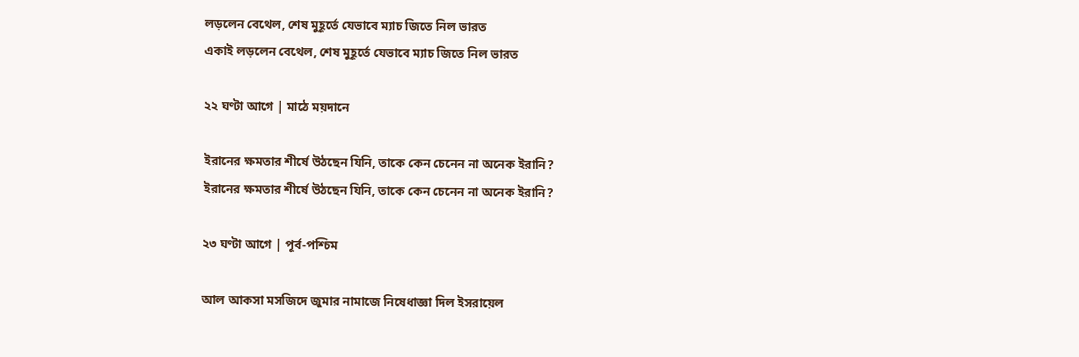লড়লেন বেথেল, শেষ মুহূর্তে যেভাবে ম্যাচ জিতে নিল ভারত
একাই লড়লেন বেথেল, শেষ মুহূর্তে যেভাবে ম্যাচ জিতে নিল ভারত

২২ ঘণ্টা আগে | মাঠে ময়দানে

ইরানের ক্ষমতার শীর্ষে উঠছেন যিনি, তাকে কেন চেনেন না অনেক ইরানি?
ইরানের ক্ষমতার শীর্ষে উঠছেন যিনি, তাকে কেন চেনেন না অনেক ইরানি?

২৩ ঘণ্টা আগে | পূর্ব-পশ্চিম

আল আকসা মসজিদে জুমার নামাজে নিষেধাজ্ঞা দিল ইসরায়েল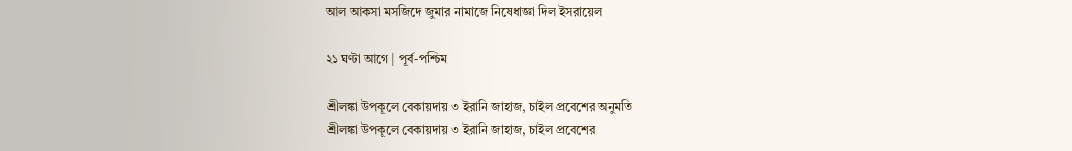আল আকসা মসজিদে জুমার নামাজে নিষেধাজ্ঞা দিল ইসরায়েল

২১ ঘণ্টা আগে | পূর্ব-পশ্চিম

শ্রীলঙ্কা উপকূলে বেকায়দায় ৩ ইরানি জাহাজ, চাইল প্রবেশের অনুমতি
শ্রীলঙ্কা উপকূলে বেকায়দায় ৩ ইরানি জাহাজ, চাইল প্রবেশের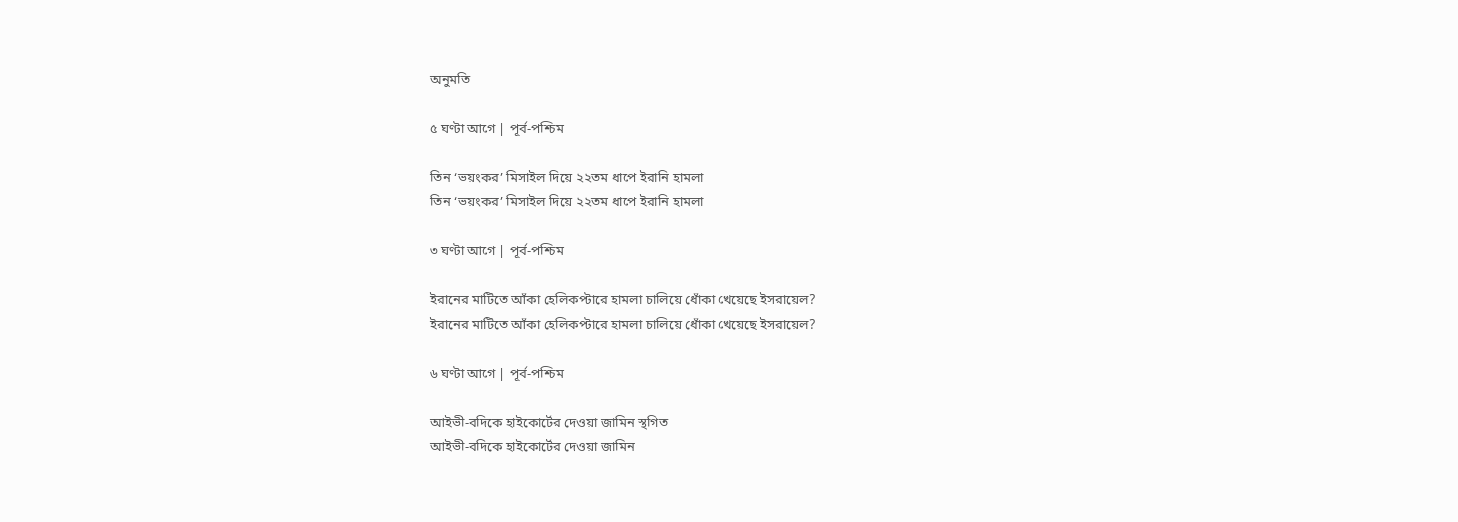অনুমতি

৫ ঘণ্টা আগে | পূর্ব-পশ্চিম

তিন ‘ভয়ংকর’ মিসাইল দিয়ে ২২তম ধাপে ইরানি হামলা
তিন ‘ভয়ংকর’ মিসাইল দিয়ে ২২তম ধাপে ইরানি হামলা

৩ ঘণ্টা আগে | পূর্ব-পশ্চিম

ইরানের মাটিতে আঁকা হেলিকপ্টারে হামলা চালিয়ে ধোঁকা খেয়েছে ইসরায়েল?
ইরানের মাটিতে আঁকা হেলিকপ্টারে হামলা চালিয়ে ধোঁকা খেয়েছে ইসরায়েল?

৬ ঘণ্টা আগে | পূর্ব-পশ্চিম

আইভী-বদিকে হাইকোর্টের দেওয়া জামিন স্থগিত
আইভী-বদিকে হাইকোর্টের দেওয়া জামিন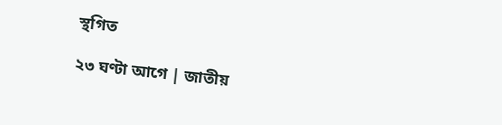স্থগিত

২৩ ঘণ্টা আগে | জাতীয়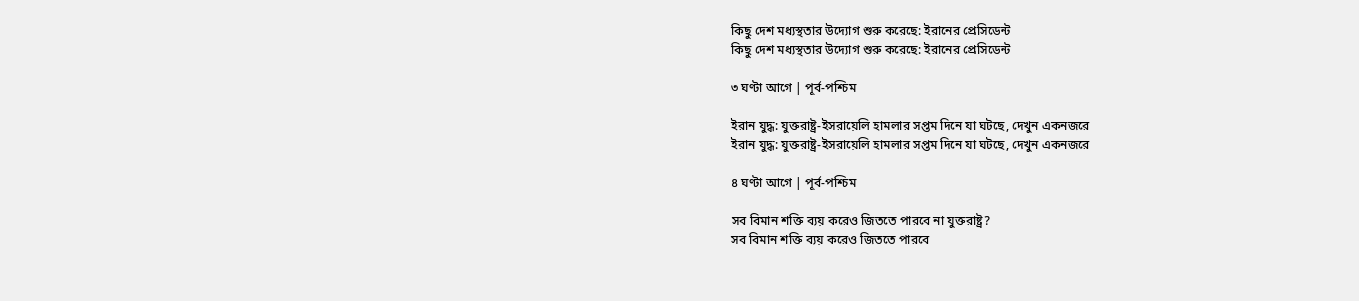কিছু দেশ মধ্যস্থতার উদ্যোগ শুরু করেছে: ইরানের প্রেসিডেন্ট
কিছু দেশ মধ্যস্থতার উদ্যোগ শুরু করেছে: ইরানের প্রেসিডেন্ট

৩ ঘণ্টা আগে | পূর্ব-পশ্চিম

ইরান যুদ্ধ: যুক্তরাষ্ট্র-ইসরায়েলি হামলার সপ্তম দিনে যা ঘটছে, দেখুন একনজরে
ইরান যুদ্ধ: যুক্তরাষ্ট্র-ইসরায়েলি হামলার সপ্তম দিনে যা ঘটছে, দেখুন একনজরে

৪ ঘণ্টা আগে | পূর্ব-পশ্চিম

সব বিমান শক্তি ব্যয় করেও জিততে পারবে না যুক্তরাষ্ট্র?
সব বিমান শক্তি ব্যয় করেও জিততে পারবে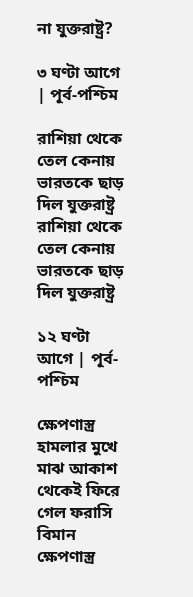না যুক্তরাষ্ট্র?

৩ ঘণ্টা আগে | পূর্ব-পশ্চিম

রাশিয়া থেকে তেল কেনায় ভারতকে ছাড় দিল যুক্তরাষ্ট্র
রাশিয়া থেকে তেল কেনায় ভারতকে ছাড় দিল যুক্তরাষ্ট্র

১২ ঘণ্টা আগে | পূর্ব-পশ্চিম

ক্ষেপণাস্ত্র হামলার মুখে মাঝ আকাশ থেকেই ফিরে গেল ফরাসি বিমান
ক্ষেপণাস্ত্র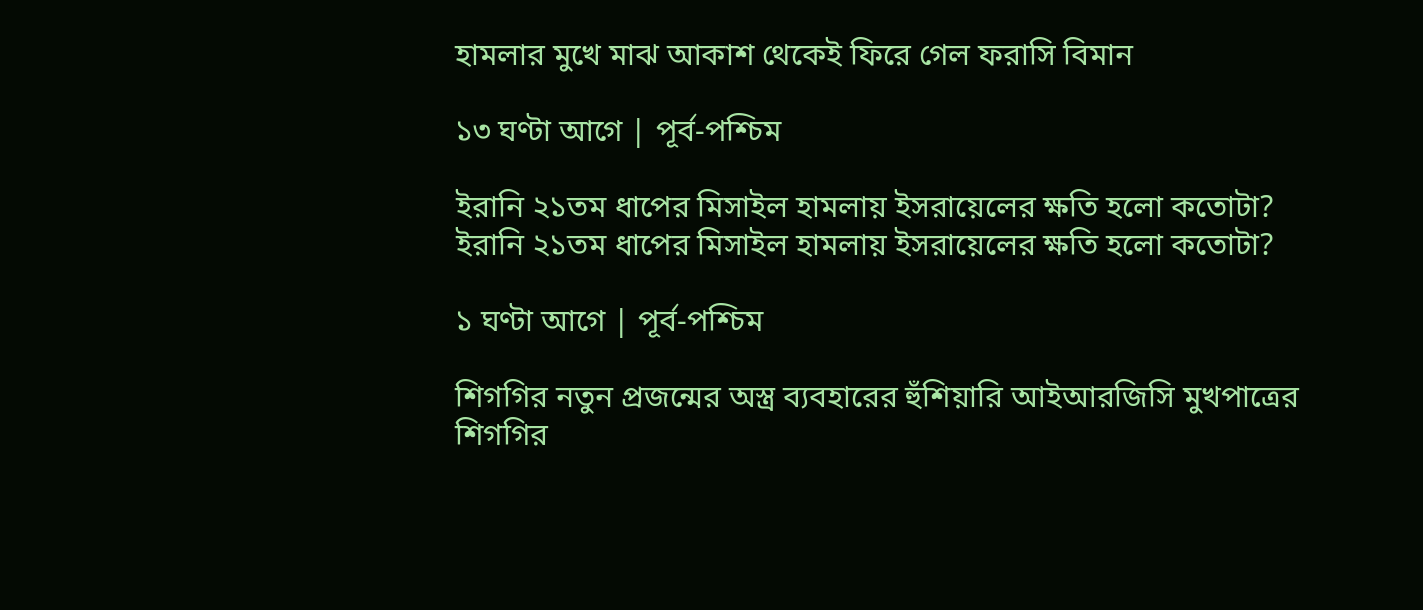হামলার মুখে মাঝ আকাশ থেকেই ফিরে গেল ফরাসি বিমান

১৩ ঘণ্টা আগে | পূর্ব-পশ্চিম

ইরানি ২১তম ধাপের মিসাইল হামলায় ইসরায়েলের ক্ষতি হলো কতোটা?
ইরানি ২১তম ধাপের মিসাইল হামলায় ইসরায়েলের ক্ষতি হলো কতোটা?

১ ঘণ্টা আগে | পূর্ব-পশ্চিম

শিগগির নতুন প্রজন্মের অস্ত্র ব্যবহারের হুঁশিয়ারি আইআরজিসি মুখপাত্রের
শিগগির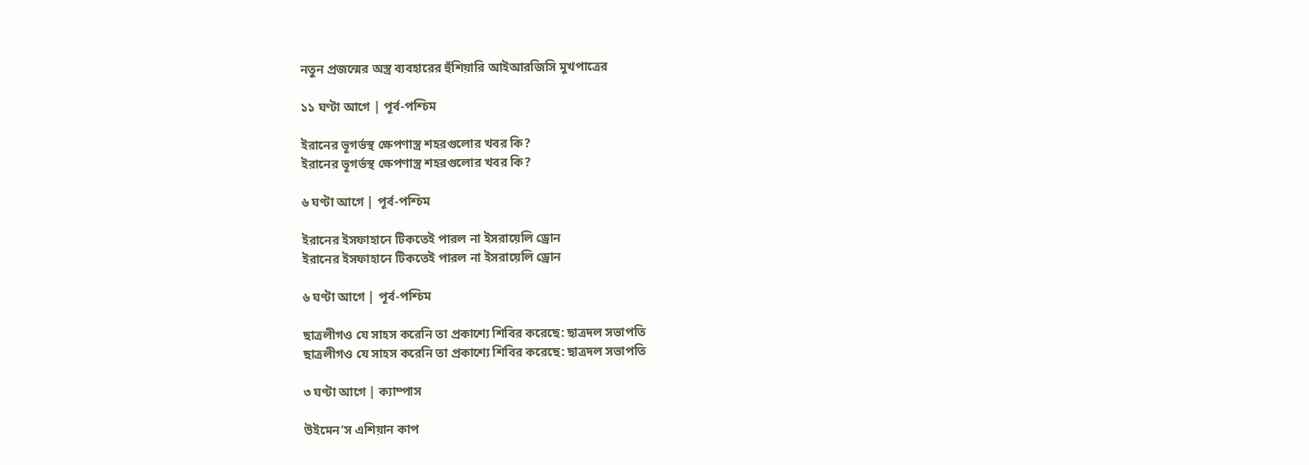নতুন প্রজন্মের অস্ত্র ব্যবহারের হুঁশিয়ারি আইআরজিসি মুখপাত্রের

১১ ঘণ্টা আগে | পূর্ব-পশ্চিম

ইরানের ভূগর্ভস্থ ক্ষেপণাস্ত্র শহরগুলোর খবর কি?
ইরানের ভূগর্ভস্থ ক্ষেপণাস্ত্র শহরগুলোর খবর কি?

৬ ঘণ্টা আগে | পূর্ব-পশ্চিম

ইরানের ইসফাহানে টিকতেই পারল না ইসরায়েলি ড্রোন
ইরানের ইসফাহানে টিকতেই পারল না ইসরায়েলি ড্রোন

৬ ঘণ্টা আগে | পূর্ব-পশ্চিম

ছাত্রলীগও যে সাহস করেনি তা প্রকাশ্যে শিবির করেছে: ছাত্রদল সভাপতি
ছাত্রলীগও যে সাহস করেনি তা প্রকাশ্যে শিবির করেছে: ছাত্রদল সভাপতি

৩ ঘণ্টা আগে | ক্যাম্পাস

উইমেন’স এশিয়ান কাপ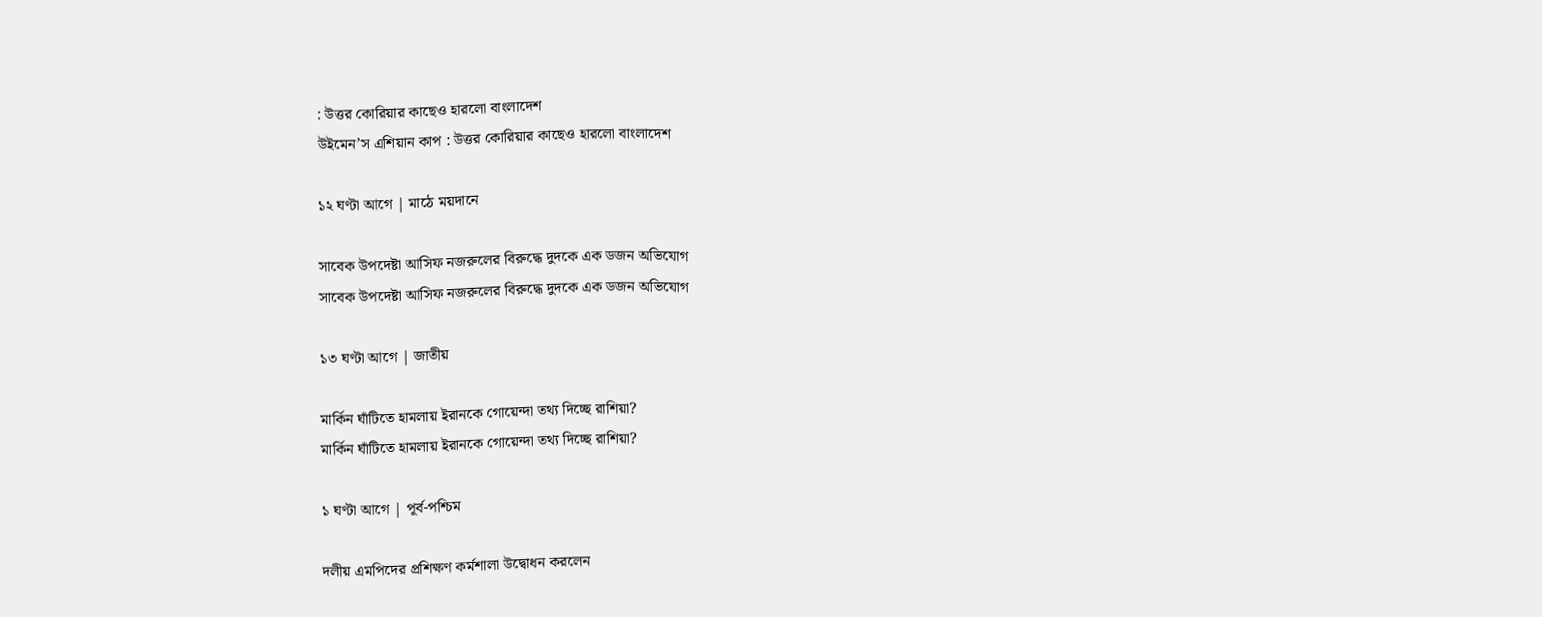: উত্তর কোরিয়ার কাছেও হারলো বাংলাদেশ
উইমেন’স এশিয়ান কাপ : উত্তর কোরিয়ার কাছেও হারলো বাংলাদেশ

১২ ঘণ্টা আগে | মাঠে ময়দানে

সাবেক উপদেষ্টা আসিফ নজরুলের বিরুদ্ধে দুদকে এক ডজন অভিযোগ
সাবেক উপদেষ্টা আসিফ নজরুলের বিরুদ্ধে দুদকে এক ডজন অভিযোগ

১৩ ঘণ্টা আগে | জাতীয়

মার্কিন ঘাঁটিতে হামলায় ইরানকে গোয়েন্দা তথ্য দিচ্ছে রাশিয়া?
মার্কিন ঘাঁটিতে হামলায় ইরানকে গোয়েন্দা তথ্য দিচ্ছে রাশিয়া?

১ ঘণ্টা আগে | পূর্ব-পশ্চিম

দলীয় এমপিদের প্রশিক্ষণ কর্মশালা উদ্বোধন করলেন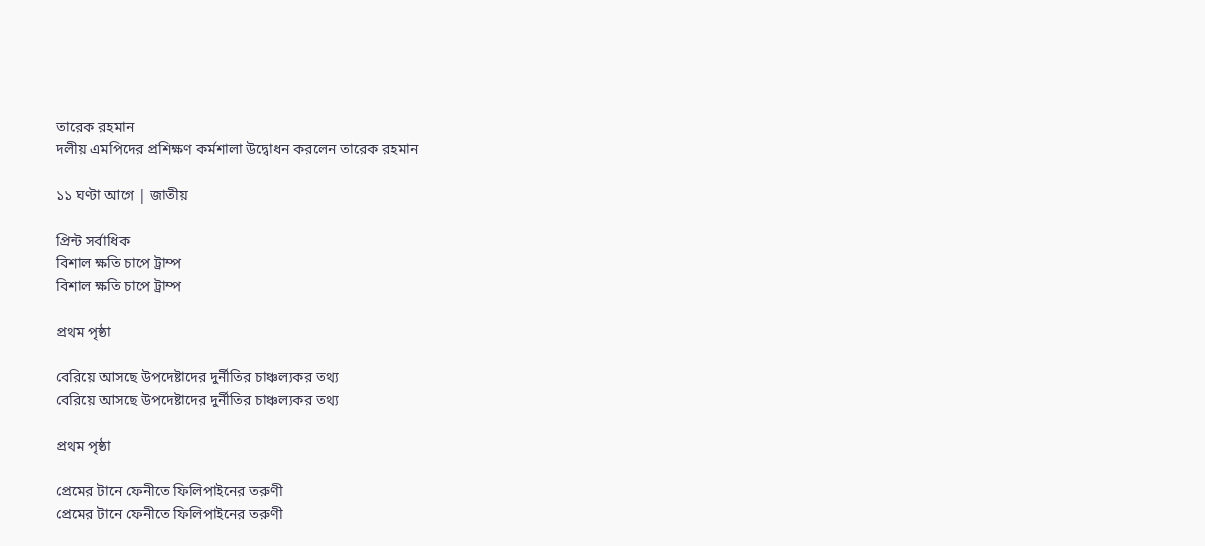তারেক রহমান
দলীয় এমপিদের প্রশিক্ষণ কর্মশালা উদ্বোধন করলেন তারেক রহমান

১১ ঘণ্টা আগে | জাতীয়

প্রিন্ট সর্বাধিক
বিশাল ক্ষতি চাপে ট্রাম্প
বিশাল ক্ষতি চাপে ট্রাম্প

প্রথম পৃষ্ঠা

বেরিয়ে আসছে উপদেষ্টাদের দুর্নীতির চাঞ্চল্যকর তথ্য
বেরিয়ে আসছে উপদেষ্টাদের দুর্নীতির চাঞ্চল্যকর তথ্য

প্রথম পৃষ্ঠা

প্রেমের টানে ফেনীতে ফিলিপাইনের তরুণী
প্রেমের টানে ফেনীতে ফিলিপাইনের তরুণী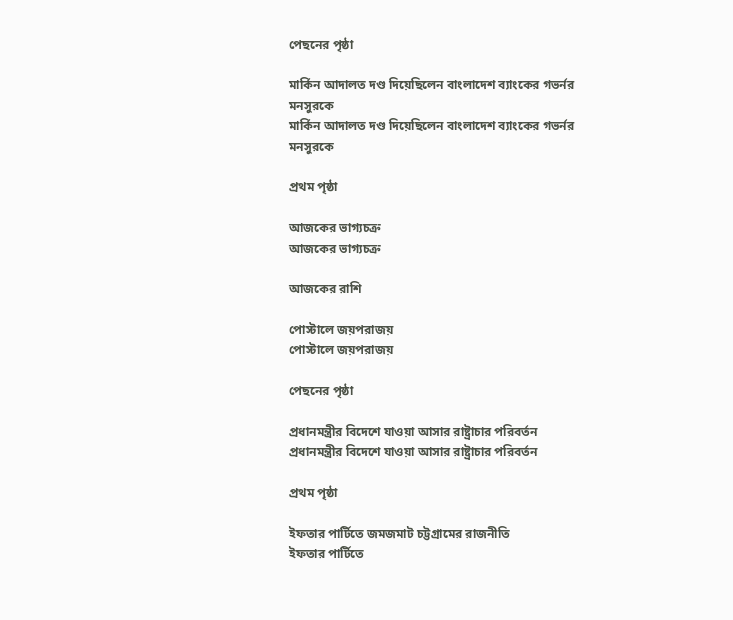পেছনের পৃষ্ঠা

মার্কিন আদালত দণ্ড দিয়েছিলেন বাংলাদেশ ব্যাংকের গভর্নর মনসুরকে
মার্কিন আদালত দণ্ড দিয়েছিলেন বাংলাদেশ ব্যাংকের গভর্নর মনসুরকে

প্রথম পৃষ্ঠা

আজকের ভাগ্যচক্র
আজকের ভাগ্যচক্র

আজকের রাশি

পোস্টালে জয়পরাজয়
পোস্টালে জয়পরাজয়

পেছনের পৃষ্ঠা

প্রধানমন্ত্রীর বিদেশে যাওয়া আসার রাষ্ট্রাচার পরিবর্তন
প্রধানমন্ত্রীর বিদেশে যাওয়া আসার রাষ্ট্রাচার পরিবর্তন

প্রথম পৃষ্ঠা

ইফতার পার্টিতে জমজমাট চট্টগ্রামের রাজনীতি
ইফতার পার্টিতে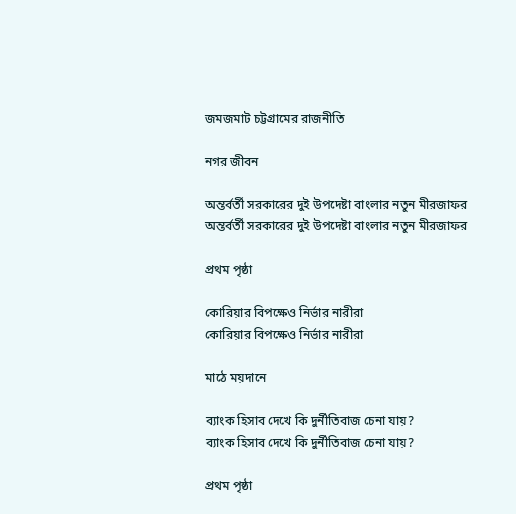জমজমাট চট্টগ্রামের রাজনীতি

নগর জীবন

অন্তর্বর্তী সরকারের দুই উপদেষ্টা বাংলার নতুন মীরজাফর
অন্তর্বর্তী সরকারের দুই উপদেষ্টা বাংলার নতুন মীরজাফর

প্রথম পৃষ্ঠা

কোরিয়ার বিপক্ষেও নির্ভার নারীরা
কোরিয়ার বিপক্ষেও নির্ভার নারীরা

মাঠে ময়দানে

ব্যাংক হিসাব দেখে কি দুর্নীতিবাজ চেনা যায়?
ব্যাংক হিসাব দেখে কি দুর্নীতিবাজ চেনা যায়?

প্রথম পৃষ্ঠা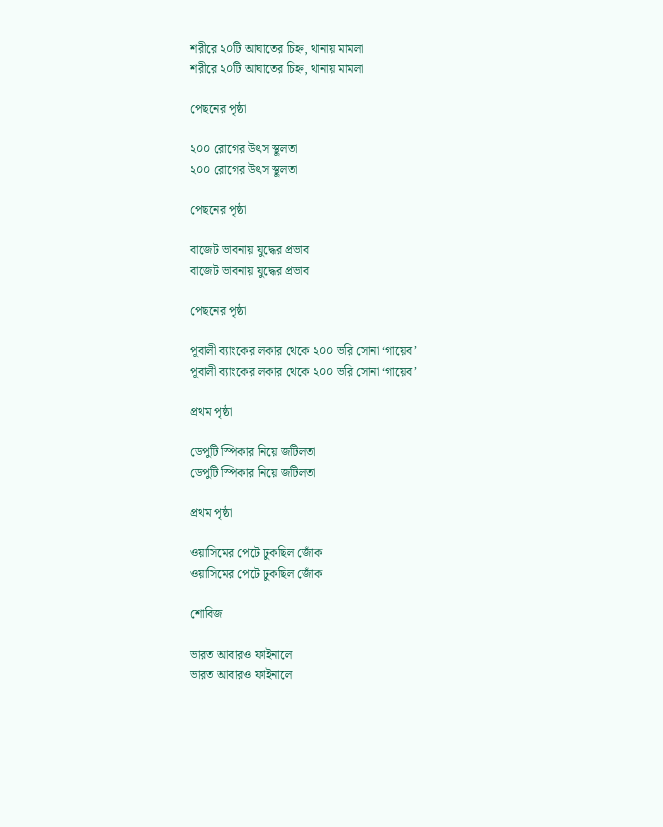শরীরে ২০টি আঘাতের চিহ্ন, থানায় মামলা
শরীরে ২০টি আঘাতের চিহ্ন, থানায় মামলা

পেছনের পৃষ্ঠা

২০০ রোগের উৎস স্থূলতা
২০০ রোগের উৎস স্থূলতা

পেছনের পৃষ্ঠা

বাজেট ভাবনায় যুদ্ধের প্রভাব
বাজেট ভাবনায় যুদ্ধের প্রভাব

পেছনের পৃষ্ঠা

পূবালী ব্যাংকের লকার থেকে ২০০ ভরি সোনা ‘গায়েব’
পূবালী ব্যাংকের লকার থেকে ২০০ ভরি সোনা ‘গায়েব’

প্রথম পৃষ্ঠা

ডেপুটি স্পিকার নিয়ে জটিলতা
ডেপুটি স্পিকার নিয়ে জটিলতা

প্রথম পৃষ্ঠা

ওয়াসিমের পেটে ঢুকছিল জোঁক
ওয়াসিমের পেটে ঢুকছিল জোঁক

শোবিজ

ভারত আবারও ফাইনালে
ভারত আবারও ফাইনালে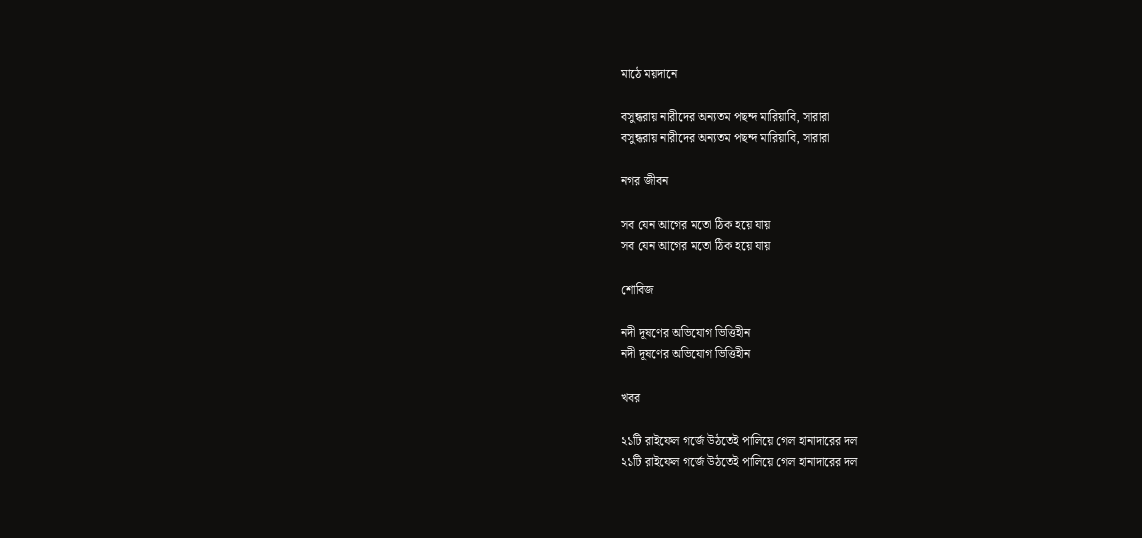মাঠে ময়দানে

বসুন্ধরায় নারীদের অন্যতম পছন্দ মারিয়াবি, সারারা
বসুন্ধরায় নারীদের অন্যতম পছন্দ মারিয়াবি, সারারা

নগর জীবন

সব যেন আগের মতো ঠিক হয়ে যায়
সব যেন আগের মতো ঠিক হয়ে যায়

শোবিজ

নদী দূষণের অভিযোগ ভিত্তিহীন
নদী দূষণের অভিযোগ ভিত্তিহীন

খবর

২১টি রাইফেল গর্জে উঠতেই পালিয়ে গেল হানাদারের দল
২১টি রাইফেল গর্জে উঠতেই পালিয়ে গেল হানাদারের দল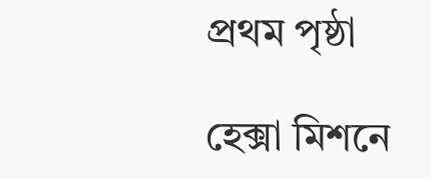প্রথম পৃষ্ঠা

হেক্সা মিশনে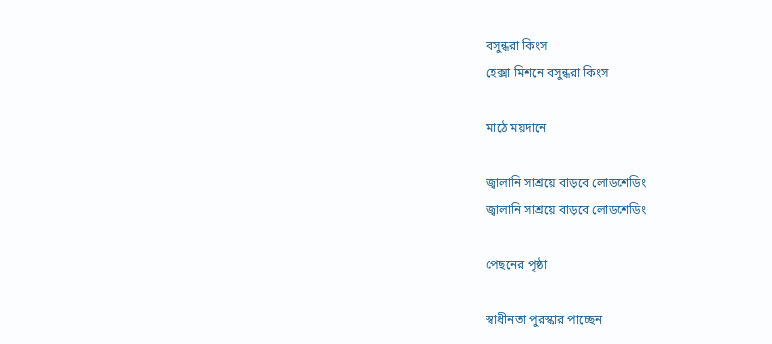বসুন্ধরা কিংস
হেক্সা মিশনে বসুন্ধরা কিংস

মাঠে ময়দানে

জ্বালানি সাশ্রয়ে বাড়বে লোডশেডিং
জ্বালানি সাশ্রয়ে বাড়বে লোডশেডিং

পেছনের পৃষ্ঠা

স্বাধীনতা পুরস্কার পাচ্ছেন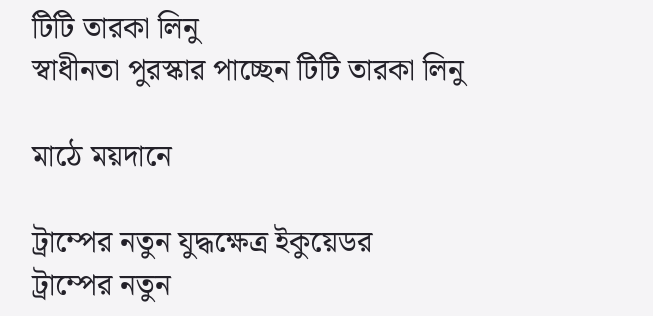টিটি তারকা লিনু
স্বাধীনতা পুরস্কার পাচ্ছেন টিটি তারকা লিনু

মাঠে ময়দানে

ট্রাম্পের নতুন যুদ্ধক্ষেত্র ইকুয়েডর
ট্রাম্পের নতুন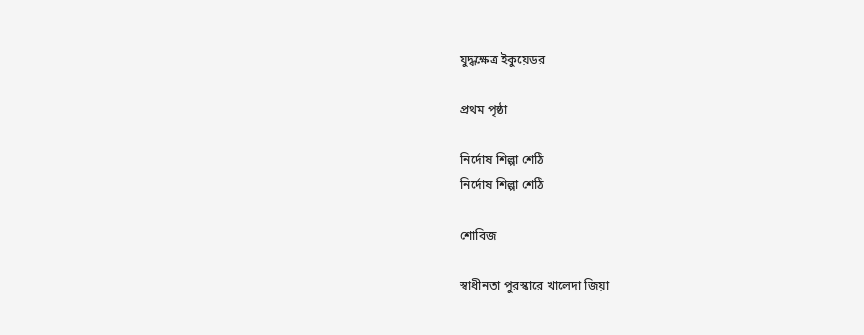যুদ্ধক্ষেত্র ইকুয়েডর

প্রথম পৃষ্ঠা

নির্দোষ শিল্পা শেঠি
নির্দোষ শিল্পা শেঠি

শোবিজ

স্বাধীনতা পুরস্কারে খালেদা জিয়া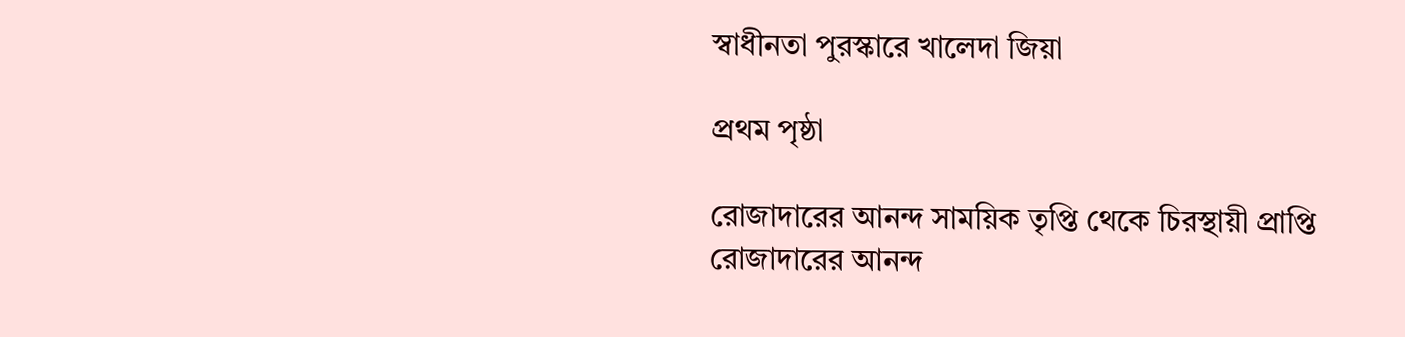স্বাধীনতা পুরস্কারে খালেদা জিয়া

প্রথম পৃষ্ঠা

রোজাদারের আনন্দ সাময়িক তৃপ্তি থেকে চিরস্থায়ী প্রাপ্তি
রোজাদারের আনন্দ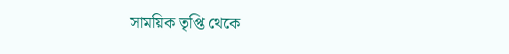সাময়িক তৃপ্তি থেকে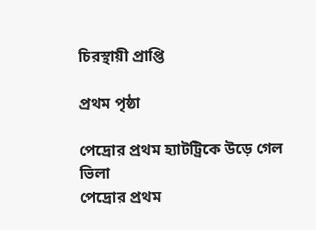চিরস্থায়ী প্রাপ্তি

প্রথম পৃষ্ঠা

পেদ্রোর প্রথম হ্যাটট্রিকে উড়ে গেল ভিলা
পেদ্রোর প্রথম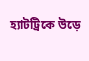হ্যাটট্রিকে উড়ে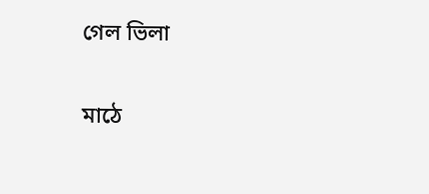গেল ভিলা

মাঠে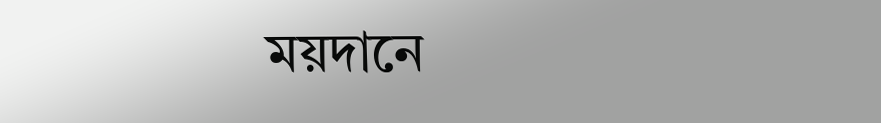ময়দানে